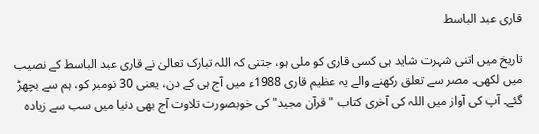قاری عبد الباسط

تاریخ میں اتنی شہرت شاید ہی کسی قاری کو ملی ہو، جتنی کہ اللہ تبارک تعالیٰ نے قاری عبد الباسط کے نصیب میں لکھی۔ مصر سے تعلق رکھنے والے یہ عظیم قاری 1988ء میں آج ہی کے دن، یعنی 30 نومبر کو، ہم سے بچھڑ گئے۔ آپ کی آواز میں اللہ کی آخری کتاب "قرآن مجید" کی خوبصورت تلاوت آج بھی دنیا میں سب سے زیادہ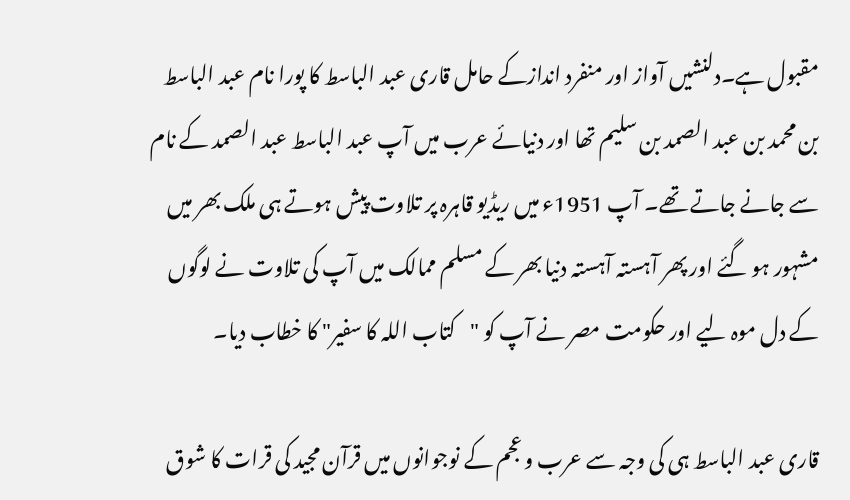مقبول ہے۔دلنشیں آواز اور منفرد اندازکے حامل قاری عبد الباسط کا پورا نام عبد الباسط بن محمد بن عبد الصمد بن سلیم تھا اور دنیائے عرب میں آپ عبد الباسط عبد الصمد کے نام سے جانے جاتے تھے۔ آپ 1951ء میں ریڈیو قاہرہ پر تلاوت پیش ہوتے ہی ملک بھر میں مشہور ہو گئے اور پھر آہستہ آہستہ دنیا بھر کے مسلم ممالک میں آپ کی تلاوت نے لوگوں کے دل موہ لیے اور حکومت مصر نے آپ کو "کتاب اللہ کا سفیر" کا خطاب دیا۔

قاری عبد الباسط ہی کی وجہ سے عرب و عجم کے نوجوانوں میں قرآن مجید کی قرات کا شوق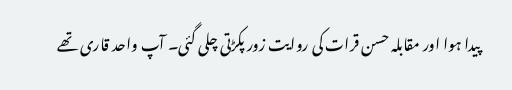پیدا ہوا اور مقابلہ حسن قرات کی روایت زور پکڑتی چلی گئی۔ آپ واحد قاری تھے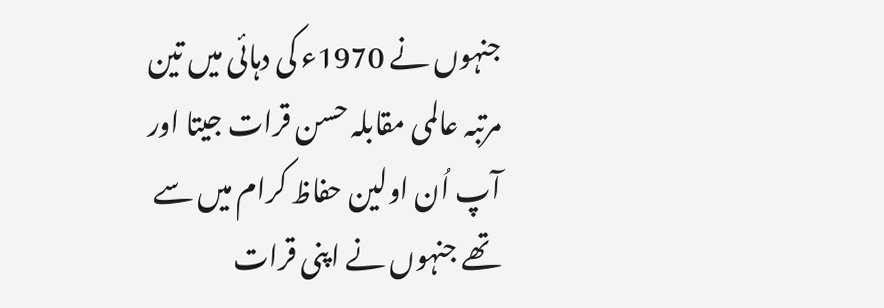جنہوں نے 1970ء کی دہائی میں تین مرتبہ عالمی مقابلہ حسن قرات جیتا اور آپ اُن اولین حفاظ کرام میں سے تھے جنہوں نے اپنی قرات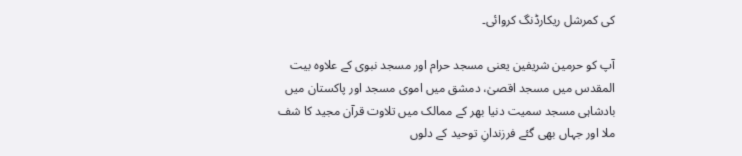کی کمرشل ریکارڈنگ کروائی۔

آپ کو حرمین شریفین یعنی مسجد حرام اور مسجد نبوی کے علاوہ بیت المقدس میں مسجد اقصیٰ، دمشق میں اموی مسجد اور پاکستان میں بادشاہی مسجد سمیت دنیا بھر کے ممالک میں تلاوت قرآن مجید کا شف ملا اور جہاں بھی گئے فرزندانِ توحید کے دلوں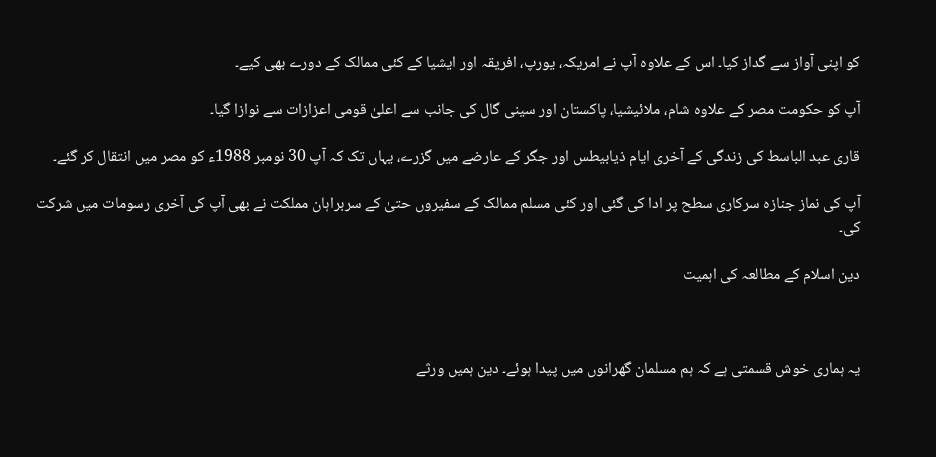کو اپنی آواز سے گداز کیا۔ اس کے علاوہ آپ نے امریکہ، یورپ، افریقہ اور ایشیا کے کئی ممالک کے دورے بھی کیے۔

آپ کو حکومت مصر کے علاوہ شام، ملائیشیا، پاکستان اور سینی گال کی جانب سے اعلیٰ قومی اعزازات سے نوازا گیا۔

قاری عبد الباسط کی زندگی کے آخری ایام ذیابیطس اور جگر کے عارضے میں گزرے، یہاں تک کہ آپ 30 نومبر 1988ء کو مصر میں انتقال کر گئے۔

آپ کی نماز جنازہ سرکاری سطح پر ادا کی گئی اور کئی مسلم ممالک کے سفیروں حتیٰ کے سربراہان مملکت نے بھی آپ کی آخری رسومات میں شرکت کی۔

دین اسلام کے مطالعہ کی اہمیت



یہ ہماری خوش قسمتی ہے کہ ہم مسلمان گھرانوں میں پیدا ہوئے۔ دین ہمیں ورثے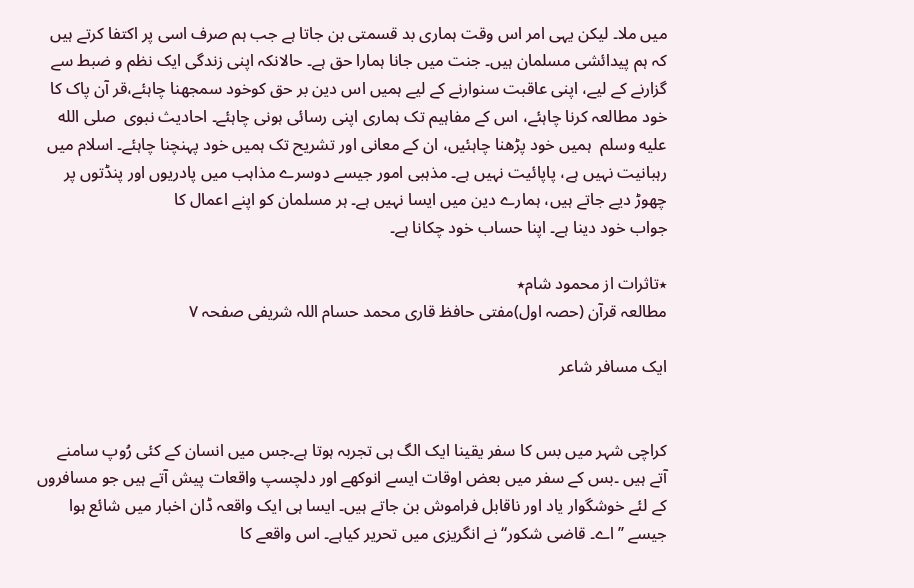میں ملا۔ لیکن یہی امر اس وقت ہماری بد قسمتی بن جاتا ہے جب ہم صرف اسی پر اکتفا کرتے ہیں کہ ہم پیدائشی مسلمان ہیں۔ جنت میں جانا ہمارا حق ہے۔ حالانکہ اپنی زندگی ایک نظم و ضبط سے گزارنے کے لیے، اپنی عاقبت سنوارنے کے لیے ہمیں اس دین بر حق کوخود سمجھنا چاہئے،قر آن پاک کا خود مطالعہ کرنا چاہئے، اس کے مفاہیم تک ہماری اپنی رسائی ہونی چاہئے۔ احادیث نبوی  صلى الله عليه وسلم  ہمیں خود پڑھنا چاہئیں، ان کے معانی اور تشریح تک ہمیں خود پہنچنا چاہئے۔ اسلام میں رہبانیت نہیں ہے، پاپائیت نہیں ہے۔ مذہبی امور جیسے دوسرے مذاہب میں پادریوں اور پنڈتوں پر چھوڑ دیے جاتے ہیں، ہمارے دین میں ایسا نہیں ہے۔ ہر مسلمان کو اپنے اعمال کا
جواب خود دینا ہے۔ اپنا حساب خود چکانا ہے۔

٭تاثرات از محمود شام٭
مطالعہ قرآن (حصہ اول)مفتی حافظ قاری محمد حسام اللہ شریفی صفحہ ۷

ایک مسافر شاعر


کراچی شہر میں بس کا سفر یقینا ایک الگ ہی تجربہ ہوتا ہے۔جس میں انسان کے کئی رُوپ سامنے آتے ہیں ۔بس کے سفر میں بعض اوقات ایسے انوکھے اور دلچسپ واقعات پیش آتے ہیں جو مسافروں کے لئے خوشگوار یاد اور ناقابل فراموش بن جاتے ہیں۔ ایسا ہی ایک واقعہ ڈان اخبار میں شائع ہوا جیسے ’’اے۔ قاضی شکور‘‘ نے انگریزی میں تحریر کیاہے۔ اس واقعے کا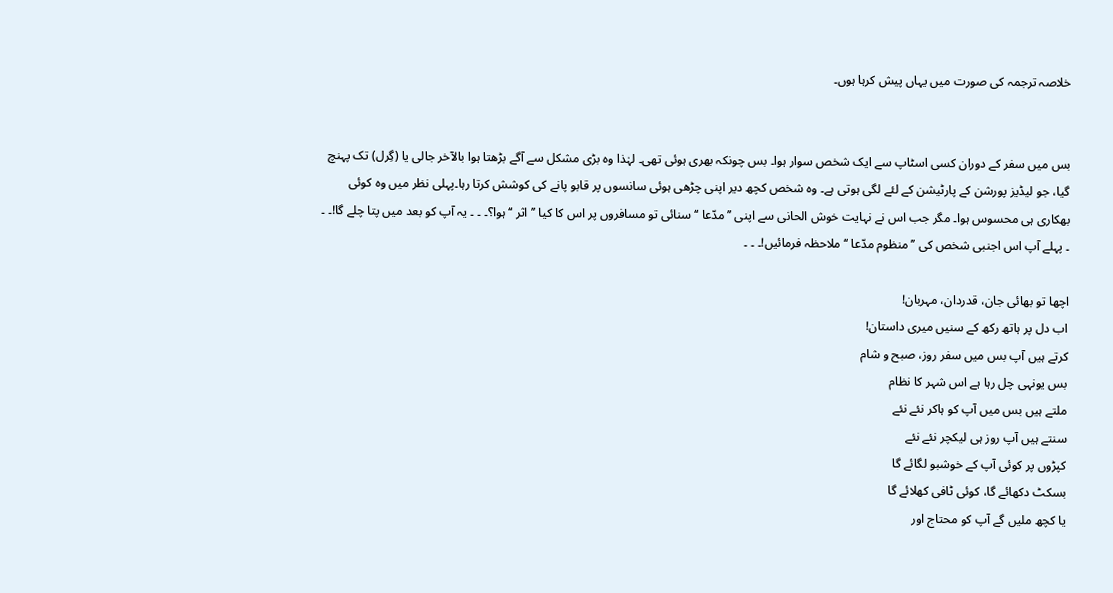خلاصہ ترجمہ کی صورت میں یہاں پیش کرہا ہوں۔


بس میں سفر کے دوران کسی اسٹاپ سے ایک شخص سوار ہوا۔ بس چونکہ بھری ہوئی تھی۔ لہٰذا وہ بڑی مشکل سے آگے بڑھتا ہوا بالآخر جالی یا (گِرل) تک پہنچ گیا، جو لیڈیز پورشن کے پارٹیشن کے لئے لگی ہوتی ہے۔ وہ شخص کچھ دیر اپنی چڑھی ہوئی سانسوں پر قابو پانے کی کوشش کرتا رہا۔پہلی نظر میں وہ کوئی بھکاری ہی محسوس ہوا۔ مگر جب اس نے نہایت خوش الحانی سے اپنی ’’مدّعا ‘‘ سنائی تو مسافروں پر اس کا کیا ’’اثر ‘‘ ہوا؟۔ ۔ ۔ یہ آپ کو بعد میں پتا چلے گا!۔ ۔ ۔ پہلے آپ اس اجنبی شخص کی ’’منظوم مدّعا ‘‘ ملاحظہ فرمائیں!۔ ۔ ۔

اچھا تو بھائی جان، قدردان، مہربان!
اب دل پر ہاتھ رکھ کے سنیں میری داستان!
کرتے ہیں آپ بس میں سفر روز، صبح و شام
بس یونہی چل رہا ہے اس شہر کا نظام
ملتے ہیں بس میں آپ کو ہاکر نئے نئے
سنتے ہیں آپ روز ہی لیکچر نئے نئے
کپڑوں پر کوئی آپ کے خوشبو لگائے گا
بسکٹ دکھائے گا، کوئی ٹافی کھلائے گا
یا کچھ ملیں گے آپ کو محتاج اور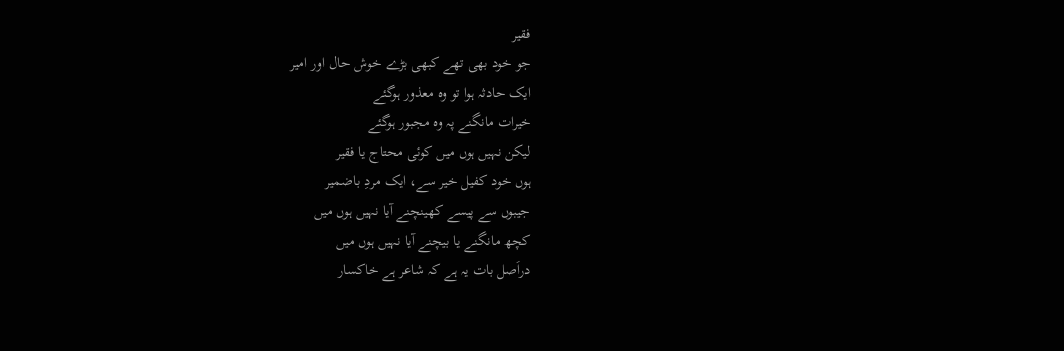فقیر
جو خود بھی تھے کبھی بڑے خوش حال اور امیر
ایک حادثہ ہوا تو وہ معذور ہوگئے
خیرات مانگنے پہ وہ مجبور ہوگئے
لیکن نہیں ہوں میں کوئی محتاج یا فقیر
ہوں خود کفیل خیر سے، ایک مردِ باضمیر
جیبوں سے پیسے کھینچنے آیا نہیں ہوں میں
کچھ مانگنے یا بیچنے آیا نہیں ہوں میں
دراَصل بات یہ ہے کہ شاعر ہے خاکسار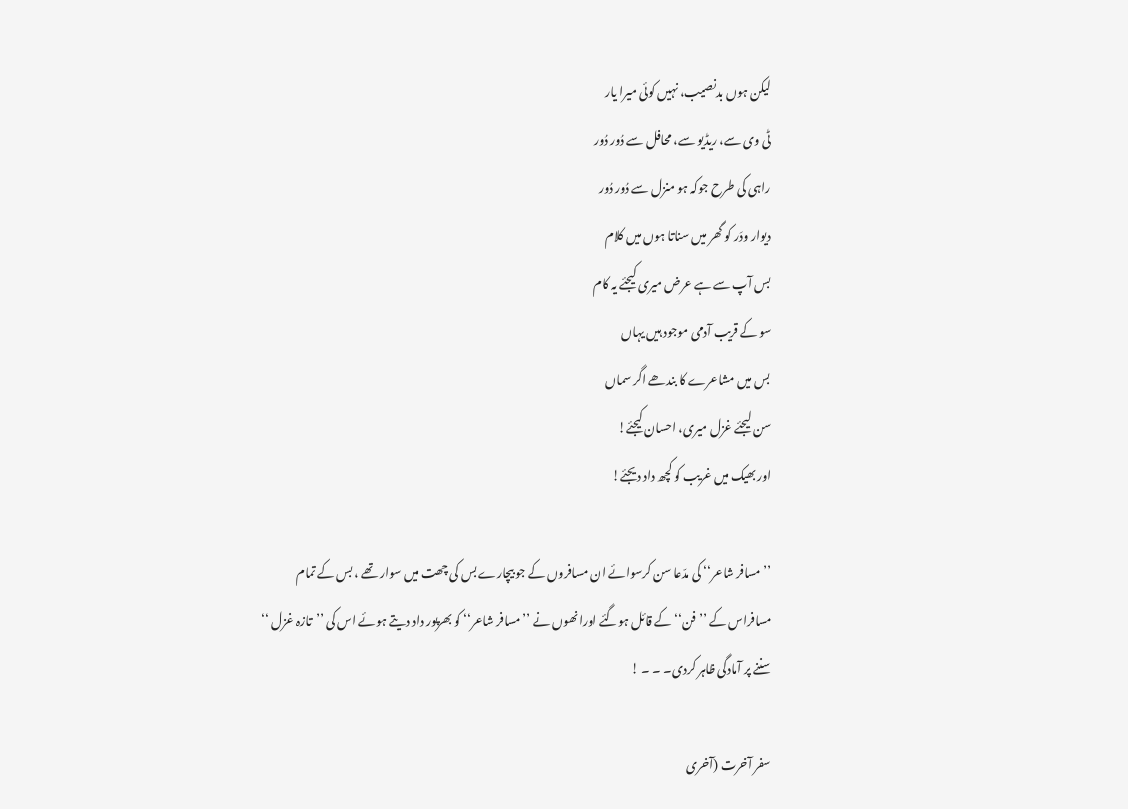لیکن ہوں بدنصیب، نہیں کوئی میرا یار
ٹی وی سے، ریڈیو سے، محافل سے دُور دُور
راہی کی طرح جوکہ ہو منزل سے دُور دُور
دیوار ودَر کو گھر میں سناتا ہوں میں کلام
بس آپ سے ہے عرض میری کیجئے یہ کام
سو کے قریب آدمی موجود ہیں یہاں
بس میں مشاعرے کا بندھے اگر سماں
سن لیجئے غزل میری، احسان کیجئے!
اور بھیک میں غریب کو کچھ داد دیجئے!

’’ مسافر شاعر‘‘ کی مدّعا سن کرسوائے ان مسافروں کے جو بیچارے بس کی چھت میں سوار تھے ، بس کے تمام مسافراس کے ’’فن‘‘ کے قائل ہوگئے اورانھوں نے ’’مسافر شاعر‘‘ کو بھرپور داد دیتے ہوئے اس کی ’’تازہ غزل ‘‘ سننے پر آمادگی ظاہر کردی۔ ۔ ۔ !

سفر آخرت (آخری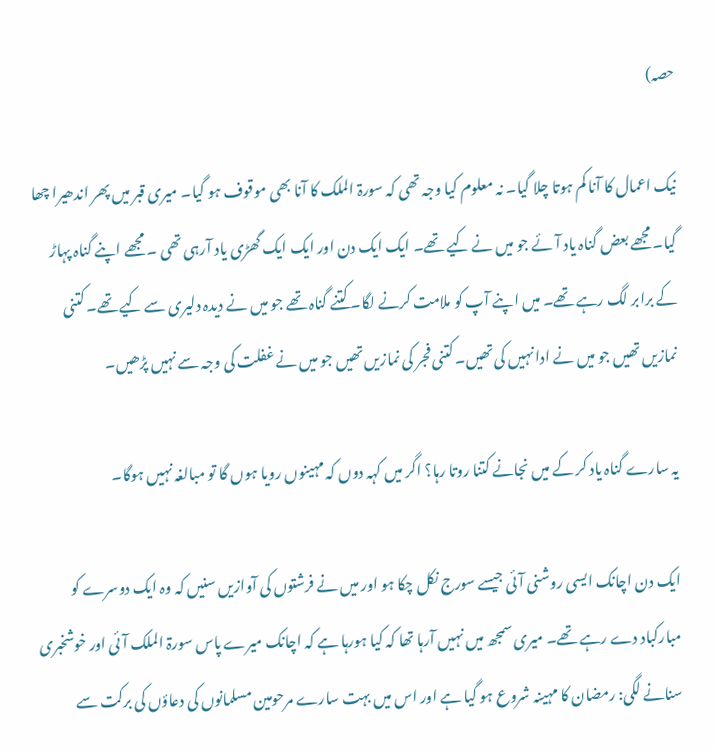حصہ)

نیک اعمال کا آنا کم ہوتا چلا گیا۔ نہ معلوم کیا وجہ تھی کہ سورۃ الملک کا آنا بھی موقوف ہو گیا۔ میری قبر میں پھر اندھیرا چھا گیا۔ مجھے بعض گناہ یاد آئے جو میں نے کیے تھے۔ ایک ایک دن اور ایک ایک گھڑی یاد آرہی تھی ۔ مجھے اپنے گناہ پہاڑ کے برابر لگ رہے تھے۔ میں اپنے آپ کو ملامت کرنے لگا۔ کتنے گناہ تھے جو میں نے دیدہ دلیری سے کیے تھے۔ کتنی نمازیں تھیں جو میں نے ادا نہیں کی تھیں۔ کتنی فجر کی نمازیں تھیں جو میں نے غفلت کی وجہ سے نہیں پڑھیں۔

یہ سارے گناہ یاد کر کے میں نجانے کتنا روتا رہا؟ اگر میں کہہ دوں کہ مہینوں رویا ہوں گا تو مبالغہ نہیں ہوگا۔

ایک دن اچانک ایسی روشنی آئی جیسے سورج نکل چکا ہو اور میں نے فرشتوں کی آوازیں سنیں کہ وہ ایک دوسرے کو مبارکباد دے رہے تھے۔ میری سمجھ میں نہیں آرہا تھا کہ کیا ہورہا ہے کہ اچانک میرے پاس سورۃ الملک آئی اور خوشخبری سنانے لگی: رمضان کا مہینہ شروع ہو گیا ہے اور اس میں بہت سارے مرحومین مسلمانوں کی دعاؤں کی برکت سے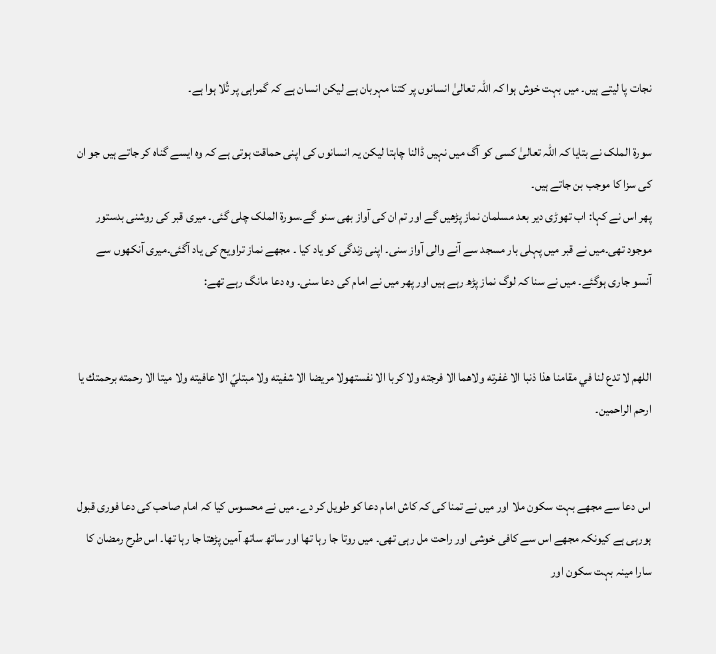نجات پا لیتے ہیں۔ میں بہت خوش ہوا کہ اللہ تعالیٰ انسانوں پر کتنا مہربان ہے لیکن انسان ہے کہ گمراہی پر تُلا ہوا ہے۔

سورۃ الملک نے بتایا کہ اللہ تعالیٰ کسی کو آگ میں نہیں ڈالنا چاہتا لیکن یہ انسانوں کی اپنی حماقت ہوتی ہے کہ وہ ایسے گناہ کر جاتے ہیں جو ان کی سزا کا موجب بن جاتے ہیں۔
پھر اس نے کہا: اب تھوڑی دیر بعد مسلمان نماز پڑھیں گے اور تم ان کی آواز بھی سنو گے۔سورۃ الملک چلی گئی۔ میری قبر کی روشنی بدستور موجود تھی۔میں نے قبر میں پہلی بار مسجد سے آنے والی آواز سنی۔ اپنی زندگی کو یاد کیا ۔ مجھے نماز تراویح کی یاد آگئی۔میری آنکھوں سے آنسو جاری ہوگئے۔ میں نے سنا کہ لوگ نماز پڑھ رہے ہیں اور پھر میں نے امام کی دعا سنی۔ وہ دعا مانگ رہے تھے:


اللهم لا تدع لنا في مقامنا هذا ذنبا الا غفرته ولاهما الا فرجته ولا كربا الا نفستهولا مريضا الا شفيته ولا مبتليً الا عافيته ولا ميتا الا رحمته برحمتك يا ارحم الراحمين۔


اس دعا سے مجھے بہت سکون ملا اور میں نے تمنا کی کہ کاش امام دعا کو طویل کر دے۔ میں نے محسوس کیا کہ امام صاحب کی دعا فوری قبول ہورہی ہے کیونکہ مجھے اس سے کافی خوشی اور راحت مل رہی تھی۔ میں روتا جا رہا تھا اور ساتھ ساتھ آمین پڑھتا جا رہا تھا۔ اس طرح رمضان کا سارا مینہ بہت سکون اور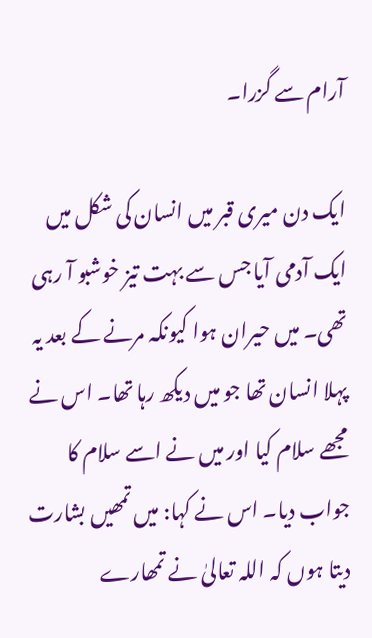آرام سے گزرا۔

ایک دن میری قبر میں انسان کی شکل میں ایک آدمی آیا جس سے بہت تیز خوشبو آ رہی تھی۔ میں حیران ہوا کیونکہ مرنے کے بعد یہ پہلا انسان تھا جو میں دیکھ رہا تھا۔ اس نے مجھے سلام کیا اور میں نے اسے سلام کا جواب دیا۔ اس نے کہا: میں تمھیں بشارت دیتا ہوں کہ اللہ تعالیٰ نے تمھارے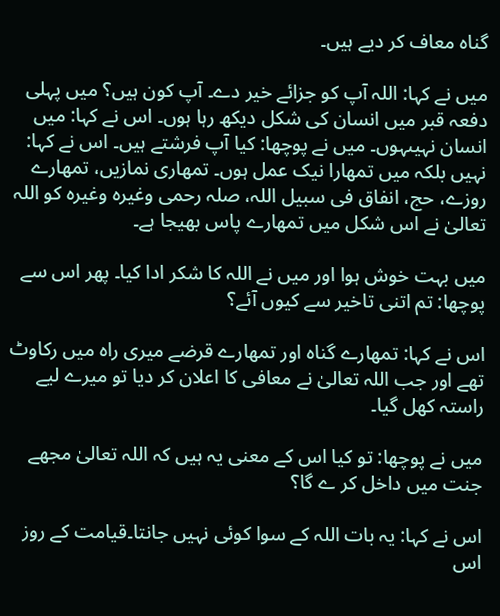گناہ معاف کر دیے ہیں۔

میں نے کہا: اللہ آپ کو جزائے خیر دے۔ آپ کون ہیں؟ میں پہلی دفعہ قبر میں انسان کی شکل دیکھ رہا ہوں۔ اس نے کہا: میں انسان نہیںہوں۔ میں نے پوچھا: کیا آپ فرشتے ہیں۔ اس نے کہا: نہیں بلکہ میں تمھارا نیک عمل ہوں۔ تمھاری نمازیں، تمھارے روزے، حج، انفاق فی سبیل اللہ، صلہ رحمی وغیرہ وغیرہ کو اللہ تعالیٰ نے اس شکل میں تمھارے پاس بھیجا ہے۔

میں بہت خوش ہوا اور میں نے اللہ کا شکر ادا کیا۔ پھر اس سے پوچھا: تم اتنی تاخیر سے کیوں آئے؟

اس نے کہا: تمھارے گناہ اور تمھارے قرضے میری راہ میں رکاوٹ تھے اور جب اللہ تعالیٰ نے معافی کا اعلان کر دیا تو میرے لیے راستہ کھل گیا۔

میں نے پوچھا: تو کیا اس کے معنی یہ ہیں کہ اللہ تعالیٰ مجھے جنت میں داخل کر ے گا؟

اس نے کہا: یہ بات اللہ کے سوا کوئی نہیں جانتا۔قیامت کے روز اس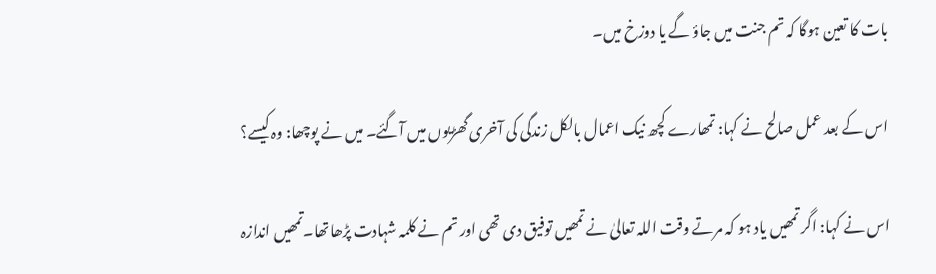بات کا تعین ہوگا کہ تم جنت میں جاؤ گے یا دوزخ میں۔

اس کے بعد عمل صالح نے کہا: تمھارے کچھ نیک اعمال بالکل زندگی کی آخری گھڑیوں میں آگئے۔ میں نے پوچھا: وہ کیسے؟

اس نے کہا: اگر تمھیں یاد ہو کہ مرتے وقت اللہ تعالیٰ نے تمھیں توفیق دی تھی اور تم نے کلمہ شہادت پڑھاتھا۔تمھیں اندازہ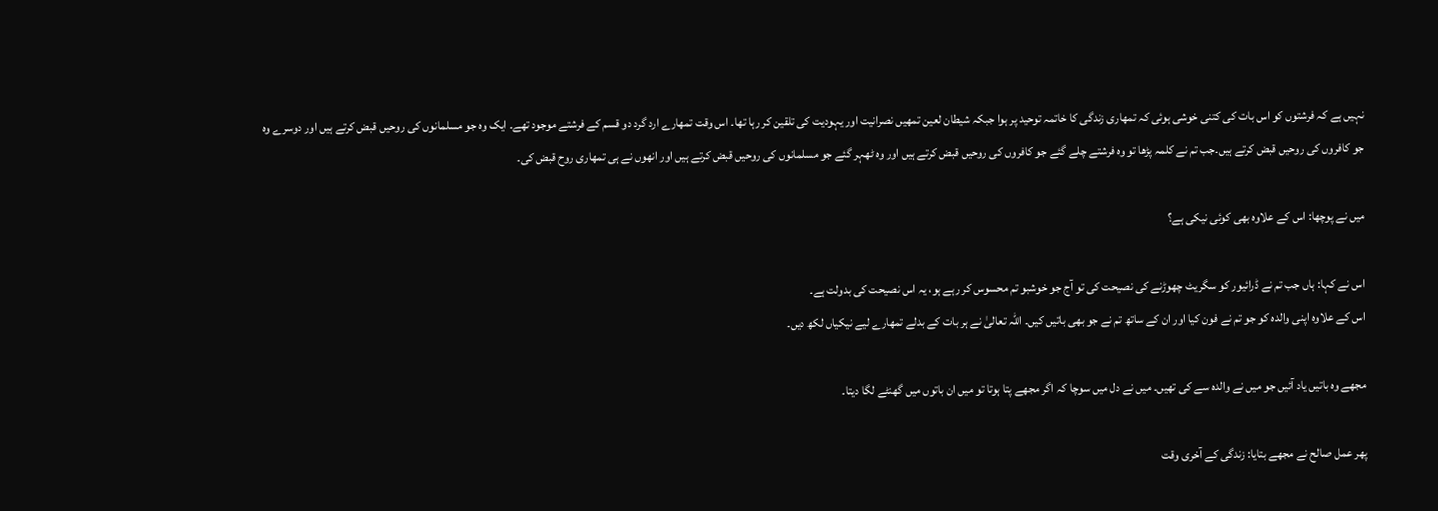نہیں ہے کہ فرشتوں کو اس بات کی کتنی خوشی ہوئی کہ تمھاری زندگی کا خاتمہ توحید پر ہوا جبکہ شیطان لعین تمھیں نصرانیت اور یہودیت کی تلقین کر رہا تھا۔ اس وقت تمھارے ارد گرد دو قسم کے فرشتے موجود تھے۔ ایک وہ جو مسلمانوں کی روحیں قبض کرتے ہیں اور دوسرے وہ جو کافروں کی روحیں قبض کرتے ہیں۔جب تم نے کلمہ پڑھا تو وہ فرشتے چلے گئے جو کافروں کی روحیں قبض کرتے ہیں اور وہ ٹھہر گئے جو مسلمانوں کی روحیں قبض کرتے ہیں اور انھوں نے ہی تمھاری روح قبض کی۔

میں نے پوچھا: اس کے علاوہ بھی کوئی نیکی ہے؟

اس نے کہا: ہاں جب تم نے ڈرائیور کو سگریٹ چھوڑنے کی نصیحت کی تو آج جو خوشبو تم محسوس کر رہے ہو، یہ اس نصیحت کی بدولت ہے۔
اس کے علاوہ اپنی والدہ کو جو تم نے فون کیا اور ان کے ساتھ تم نے جو بھی باتیں کیں۔ اللہ تعالیٰ نے ہر بات کے بدلے تمھارے لیے نیکیاں لکھ دیں۔

مجھے وہ باتیں یاد آئیں جو میں نے والدہ سے کی تھیں۔ میں نے دل میں سوچا کہ اگر مجھے پتا ہوتا تو میں ان باتوں میں گھنٹے لگا دیتا۔

پھر عمل صالح نے مجھے بتایا: زندگی کے آخری وقت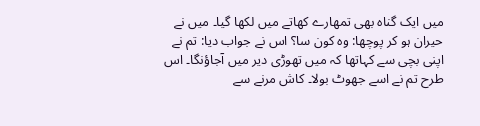میں ایک گناہ بھی تمھارے کھاتے میں لکھا گیا۔ میں نے حیران ہو کر پوچھا: وہ کون سا؟ اس نے جواب دیا: تم نے اپنی بچی سے کہاتھا کہ میں تھوڑی دیر میں آجاؤنگا۔ اس طرح تم نے اسے جھوٹ بولا۔ کاش مرنے سے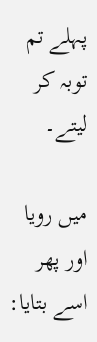پہلے تم توبہ کر لیتے۔

میں رویا اور پھر اسے بتایا: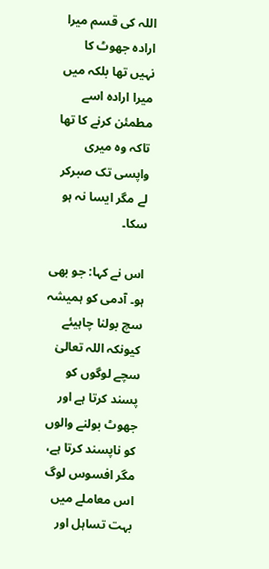اللہ کی قسم میرا ارادہ جھوٹ کا نہیں تھا بلکہ میں میرا ارادہ اسے مطمئن کرنے کا تھا تاکہ وہ میری واپسی تک صبرکر لے مگر ایسا نہ ہو سکا۔

اس نے کہا: جو بھی ہو۔ آدمی کو ہمیشہ سچ بولنا چاہیئے کیونکہ اللہ تعالیٰ سچے لوگوں کو پسند کرتا ہے اور جھوٹ بولنے والوں کو ناپسند کرتا ہے، مگر افسوس لوگ اس معاملے میں بہت تساہل اور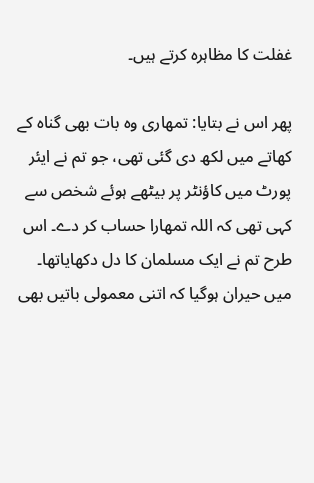غفلت کا مظاہرہ کرتے ہیں۔

پھر اس نے بتایا: تمھاری وہ بات بھی گناہ کے کھاتے میں لکھ دی گئی تھی، جو تم نے ایئر پورٹ میں کاؤنٹر پر بیٹھے ہوئے شخص سے کہی تھی کہ اللہ تمھارا حساب کر دے۔ اس طرح تم نے ایک مسلمان کا دل دکھایاتھا۔ میں حیران ہوگیا کہ اتنی معمولی باتیں بھی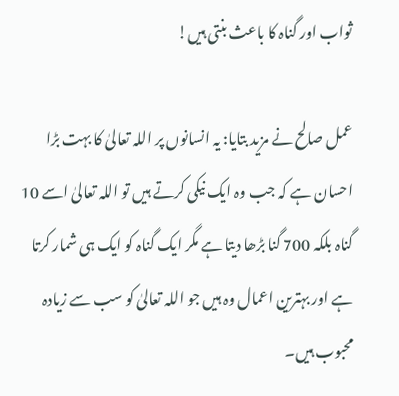ثواب اور گناہ کا باعث بنتی ہیں!

عمل صالح نے مزید بتایا: یہ انسانوں پر اللہ تعالیٰ کا بہت بڑا احسان ہے کہ جب وہ ایک نیکی کرتے ہیں تو اللہ تعالیٰ اسے 10 گناہ بلکہ 700 گنا بڑھا دیتا ہے مگر ایک گناہ کو ایک ہی شمار کرتا ہے اور بہترین اعمال وہ ہیں جو اللہ تعالیٰ کو سب سے زیادہ محبوب ہیں۔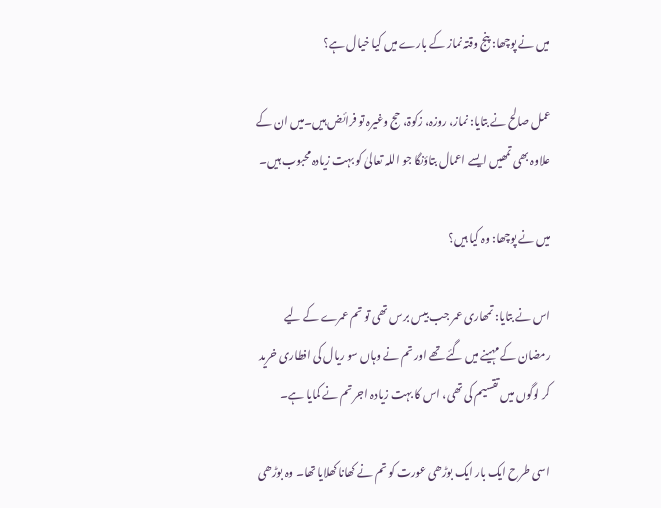میں نے پوچھا: پنج وقتہ نماز کے بارے میں کیا خیال ہے؟

عمل صالح نے بتایا: نماز، روزہ، زکوۃ، حج وغیرہ تو فرائض ہیں۔میں ان کے علاوہ بھی تمھیں ایسے اعمال بتاؤنگا جو اللہ تعالیٰ کو بہت زیادہ محبوب ہیں۔

میں نے پوچھا: وہ کیا ہیں؟

اس نے بتایا: تمھاری عمر جب بیس برس تھی تو تم عمرے کے لیے رمضان کے مہینے میں گئے تھے اور تم نے وہاں سو ریال کی افطاری خرید کر لوگوں میں تقسیم کی تھی، اس کا بہت زیادہ اجر تم نے کمایا ہے۔

اسی طرح ایک بار ایک بوڑھی عورت کو تم نے کھانا کھلایا تھا۔ وہ بوڑھی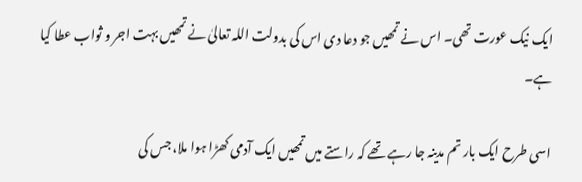ایک نیک عورت تھی۔ اس نے تمھیں جو دعا دی اس کی بدولت اللہ تعالیٰ نے تمھیں بہت اجر و ثواب عطا کیا ہے۔

اسی طرح ایک بار تم مدینہ جا رہے تھے کہ راستے میں تمھیں ایک آدمی کھڑا ہوا ملا، جس کی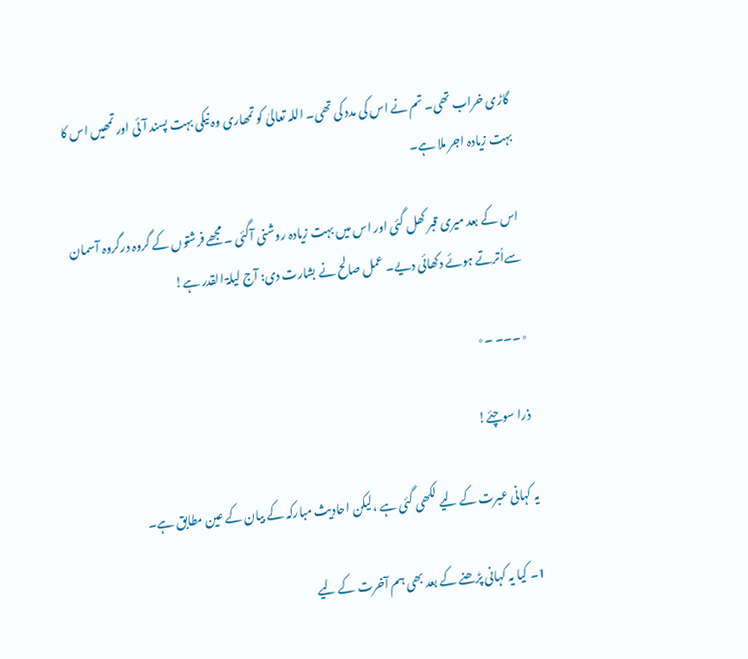گاڑی خراب تھی۔ تم نے اس کی مدد کی تھی۔ اللہ تعالیٰ کو تمھاری وہ نیکی بہت پسند آئی اور تمھیں اس کا بہت زیادہ اجر ملا ہے۔

اس کے بعد میری قبر کھل گئی اور اس میں بہت زیادہ روشنی آگئی ۔ مجھے فرشتوں کے گروہ درگروہ آسمان سےاُترتے ہوئے دکھائی دیے۔ عمل صالح نے بشارت دی: آج لیلۃ القدر ہے!

٭۔۔۔ ۔٭

 ذرا سوچئے!

یہ کہانی عبرت کے لیے لکھی گئی ہے ،لیکن احادیث مبارکہ کے بیان کے عین مطابق ہے۔

1۔ کیا یہ کہانی پڑھنے کے بعد بھی ہم آخرت کے لیے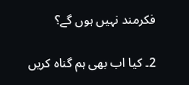فکرمند نہیں ہوں گے؟

2۔ کیا اب بھی ہم گناہ کریں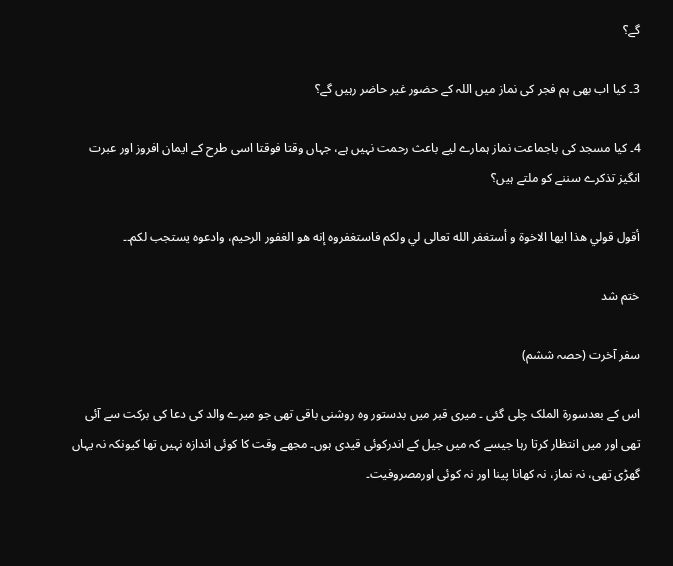گے؟

3۔ کیا اب بھی ہم فجر کی نماز میں اللہ کے حضور غیر حاضر رہیں گے؟

4۔ کیا مسجد کی باجماعت نماز ہمارے لیے باعث رحمت نہیں ہے، جہاں وقتا فوقتا اسی طرح کے ایمان افروز اور عبرت انگیز تذکرے سننے کو ملتے ہیں؟

أقول قولي هذا ایها الاخوة و أستغفر الله تعالی لي ولكم فاستغفروه إنه هو الغفور الرحيم، وادعوه یستجب لکم۔۔

ختم شد

سفر آخرت (حصہ ششم)

اس کے بعدسورۃ الملک چلی گئی ۔ میری قبر میں بدستور وہ روشنی باقی تھی جو میرے والد کی دعا کی برکت سے آئی تھی اور میں انتظار کرتا رہا جیسے کہ میں جیل کے اندرکوئی قیدی ہوں۔ مجھے وقت کا کوئی اندازہ نہیں تھا کیونکہ نہ یہاں گھڑی تھی، نہ نماز، نہ کھانا پینا اور نہ کوئی اورمصروفیت۔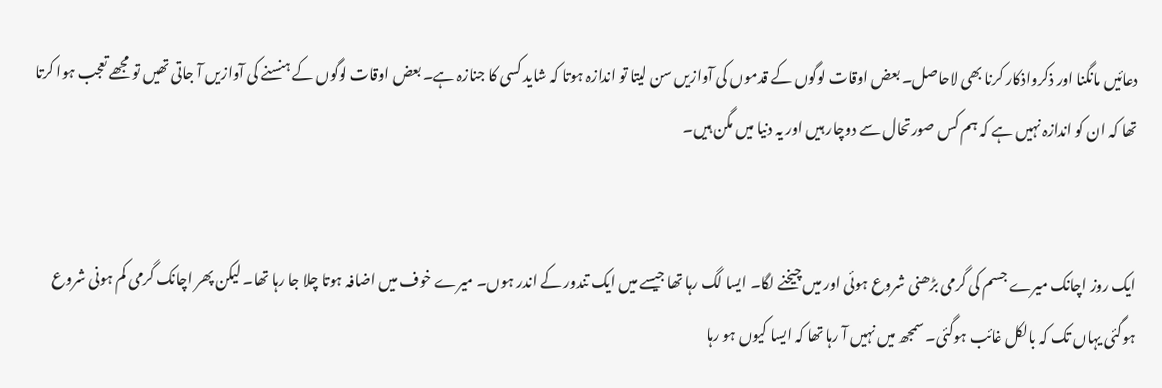دعائیں مانگنا اور ذکرواذکار کرنا بھی لاحاصل۔ بعض اوقات لوگوں کے قدموں کی آوازیں سن لیتا تو اندازہ ہوتا کہ شاید کسی کا جنازہ ہے۔ بعض اوقات لوگوں کے ہنسنے کی آوازیں آ جاتی تھیں تو مجھے تعجب ہوا کرتا تھا کہ ان کو اندازہ نہیں ہے کہ ہم کس صورتحال سے دوچار ہیں اور یہ دنیا میں مگن ہیں۔


ایک روز اچانک میرے جسم کی گرمی بڑھنی شروع ہوئی اور میں چیخنے لگا۔ ایسا لگ رہا تھا جیسے میں ایک تندور کے اندر ہوں۔ میرے خوف میں اضافہ ہوتا چلا جا رہا تھا۔ لیکن پھر اچانک گرمی کم ہونی شروع ہوگئی یہاں تک کہ بالکل غائب ہوگئی۔ سمجھ میں نہیں آ رہا تھا کہ ایسا کیوں ہو رہا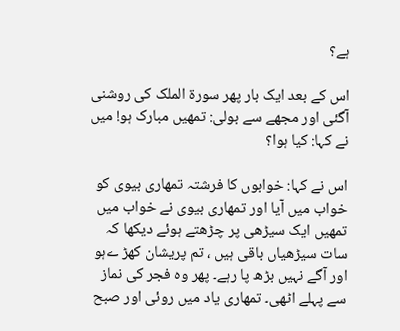ہے؟

اس کے بعد ایک بار پھر سورۃ الملک کی روشنی آگئی اور مجھے سے بولی: تمھیں مبارک ہو! میں نے کہا: کیا ہوا؟

اس نے کہا: خوابوں کا فرشتہ تمھاری بیوی کو خواب میں آیا اور تمھاری بیوی نے خواب میں تمھیں ایک سیڑھی پر چڑھتے ہوئے دیکھا کہ سات سیڑھیاں باقی ہیں ، تم پریشان کھڑ ےہو اور آگے نہیں بڑھ پا رہے۔ پھر وہ فجر کی نماز سے پہلے اٹھی۔ تمھاری یاد میں روئی اور صبح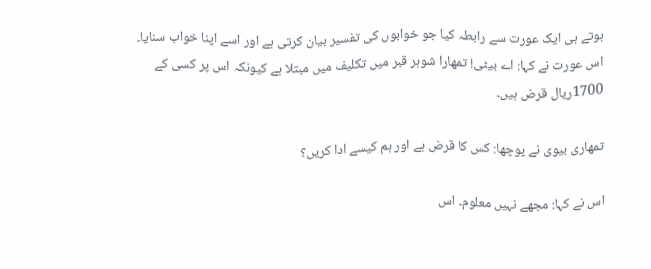ہوتے ہی ایک عورت سے رابطہ کیا جو خوابوں کی تفسیر بیان کرتی ہے اور اسے اپنا خواب سنایا۔ اس عورت نے کہا: اے بیٹی! تمھارا شوہر قبر میں تکلیف میں مبتلا ہے کیونکہ اس پر کسی کے 1700ریال قرض ہیں۔

تمھاری بیوی نے پوچھا: کس کا قرض ہے اور ہم کیسے ادا کریں؟

اس نے کہا: مجھے نہیں معلوم۔ اس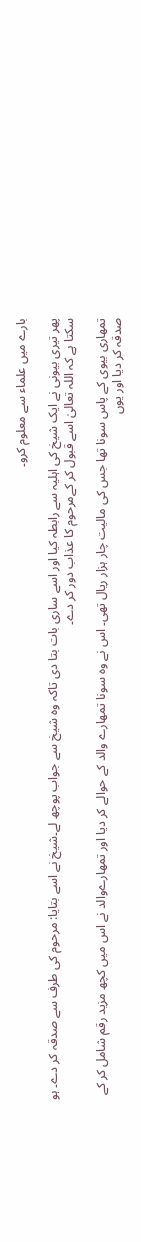بارے میں علماء سے معلوم کرو۔

پھر تیری بیونی نے ایک شیخ کی اہلیہ سے رابطہ کیا اور اسے ساری بات بتا دی تاکہ وہ شیخ سے جواب پوچھ لے۔شیخ نے اسے بتایا: مرحوم کی طرف سے صدقہ کر دے۔ ہو سکتا ہے کہ اللہ تعالیٰ اسے قبول کر کےمرحوم کا عذاب دور کر دے۔

تمھاری بیوی کے پاس سونا تھا جس کی مالیت چار ہزار ریال تھی۔ اس نے وہ سونا تمھارے والد کے حوالے کر دیا اور تمھارےوالد نے اس میں کچھ مزید رقم شامل کر کے صدقہ کر دیا اور یوں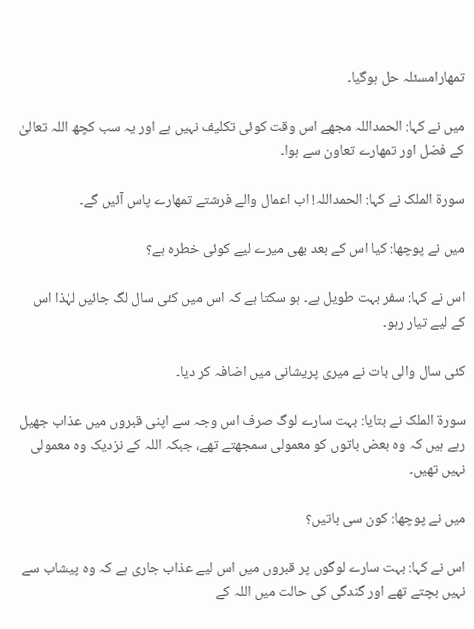تمھارامسئلہ حل ہوگیا۔

میں نے کہا: الحمداللہ مجھے اس وقت کوئی تکلیف نہیں ہے اور یہ سب کچھ اللہ تعالیٰ کے فضل اور تمھارے تعاون سے ہوا۔

سورۃ الملک نے کہا: الحمداللہ! اب اعمال والے فرشتے تمھارے پاس آئیں گے۔

میں نے پوچھا: کیا اس کے بعد بھی میرے لیے کوئی خطرہ ہے؟

اس نے کہا: سفر بہت طویل ہے۔ ہو سکتا ہے کہ اس میں کئی سال لگ جائیں لہٰذا اس کے لیے تیار رہو۔

کئی سال والی بات نے میری پریشانی میں اضافہ کر دیا۔

سورۃ الملک نے بتایا: بہت سارے لوگ صرف اس وجہ سے اپنی قبروں میں عذاب جھیل رہے ہیں کہ وہ بعض باتوں کو معمولی سمجھتے تھے، جبکہ اللہ کے نزدیک وہ معمولی نہیں تھیں۔

میں نے پوچھا: کون سی باتیں؟

اس نے کہا: بہت سارے لوگوں پر قبروں میں اس لیے عذاب جاری ہے کہ وہ پیشاب سے نہیں بچتے تھے اور گندگی کی حالت میں اللہ کے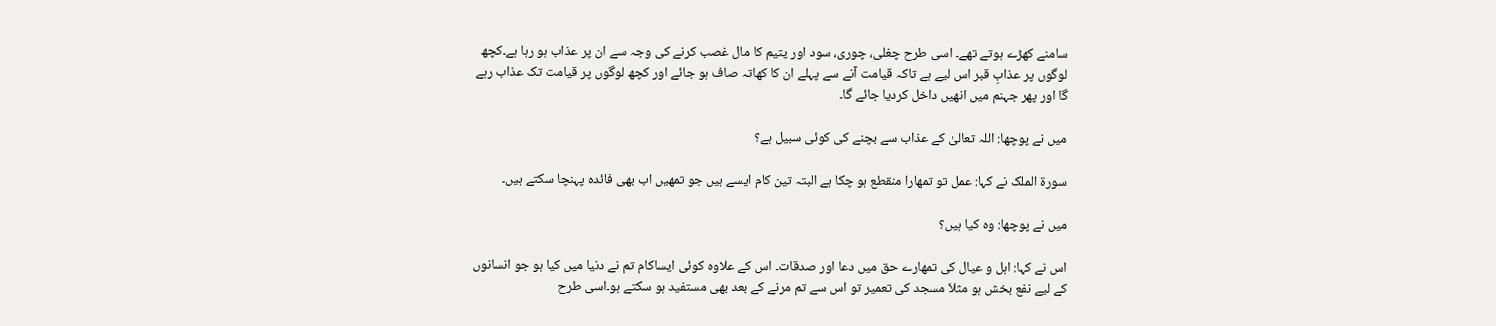سامنے کھڑے ہوتے تھے۔ اسی طرح چغلی، چوری، سود اور یتیم کا مال غصب کرنے کی وجہ سے ان پر عذاب ہو رہا ہے۔کچھ لوگوں پر عذابِ قبر اس لیے ہے تاکہ قیامت آنے سے پہلے ان کا کھاتہ صاف ہو جائے اور کچھ لوگوں پر قیامت تک عذاب رہے گا اور پھر جہنم میں انھیں داخل کردیا جائے گا۔

میں نے پوچھا: اللہ تعالیٰ کے عذاب سے بچنے کی کوئی سبیل ہے؟

سورۃ الملک نے کہا: عمل تو تمھارا منقطع ہو چکا ہے البتہ تین کام ایسے ہیں جو تمھیں اب بھی فائدہ پہنچا سکتے ہیں۔

میں نے پوچھا: وہ کیا ہیں؟

اس نے کہا: اہل و عیال کی تمھارے حق میں دعا اور صدقات۔ اس کے علاوہ کوئی ایساکام تم نے دنیا میں کیا ہو جو انسانوں کے لیے نفع بخش ہو مثلاَ مسجد کی تعمیر تو اس سے تم مرنے کے بعد بھی مستفید ہو سکتے ہو۔اسی طرح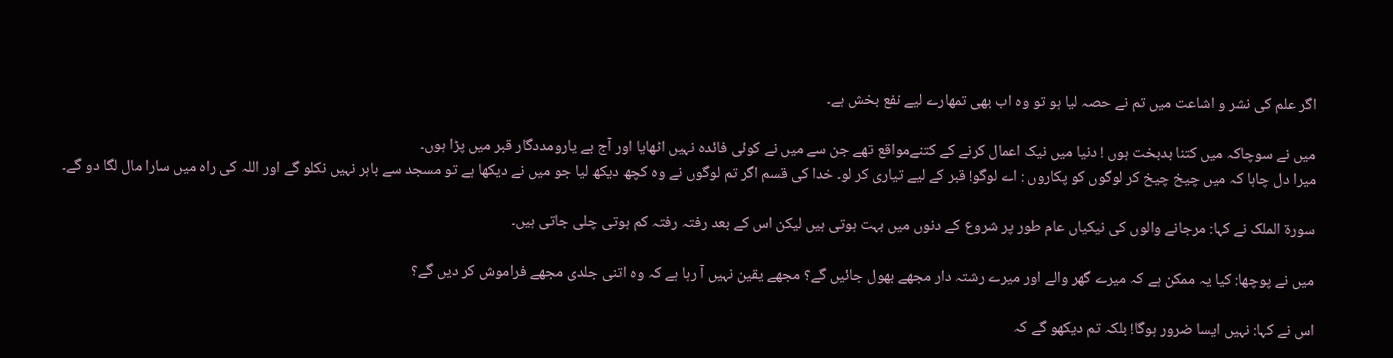اگر علم کی نشر و اشاعت میں تم نے حصہ لیا ہو تو وہ اب بھی تمھارے لیے نفع بخش ہے۔

میں نے سوچاکہ میں کتنا بدبخت ہوں ! دنیا میں نیک اعمال کرنے کے کتنےمواقع تھے جن سے میں نے کوئی فائدہ نہیں اٹھایا اور آج بے یارومددگار قبر میں پڑا ہوں۔
میرا دل چاہا کہ میں چیخ چیخ کر لوگوں کو پکاروں : اے لوگو! قبر کے لیے تیاری کر لو۔ خدا کی قسم اگر تم لوگوں نے وہ کچھ دیکھ لیا جو میں نے دیکھا ہے تو مسجد سے باہر نہیں نکلو گے اور اللہ کی راہ میں سارا مال لگا دو گے۔

سورۃ الملک نے کہا: مرجانے والوں کی نیکیاں عام طور پر شروع کے دنوں میں بہت ہوتی ہیں لیکن اس کے بعد رفتہ رفتہ کم ہوتی چلی جاتی ہیں۔

میں نے پوچھا: کیا یہ ممکن ہے کہ میرے گھر والے اور میرے رشتہ دار مجھے بھول جائیں گے؟ مجھے یقین نہیں آ رہا ہے کہ وہ اتنی جلدی مجھے فراموش کر دیں گے؟

اس نے کہا: نہیں ایسا ضرور ہوگا! بلکہ تم دیکھو گے کہ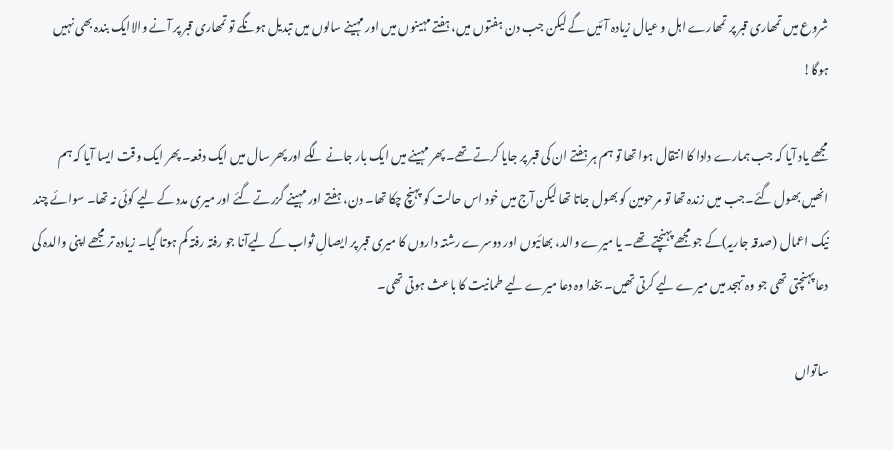شروع میں تمھاری قبر پر تمھارے اہل و عیال زیادہ آئیں گے لیکن جب دن ہفتوں میں، ہفتے مہینوں میں اور مہینے سالوں میں تبدیل ہونگے تو تمھاری قبر پر آنے والاایک بندہ بھی نہیں ہوگا!

مجھے یاد آیا کہ جب ہمارے دادا کا انتقال ہوا تھا تو ہم ہر ہفتے ان کی قبر پر جایا کرتے تھے۔ پھر مہینے میں ایک بار جانے لگے اور پھر سال میں ایک دفعہ۔ پھر ایک وقت ایسا آیا کہ ہم انھیں بھول گئے۔جب میں زندہ تھا تو مرحومین کو بھول جاتا تھا لیکن آج میں خود اس حالت کو پہنچ چکا تھا۔ دن، ہفتے اور مہینے گزرتے گئے اور میری مدد کے لیے کوئی نہ تھا۔ سوائے چند نیک اعمال (صدقہ جاریہ)کے جو مجھے پہنچتے تھے۔ یا میرے والد، بھائیوں اور دوسرے رشتہ داروں کا میری قبر پر ایصالِ ثواب کے لیےآنا جو رفتہ رفتہ کم ہوتا گیا۔ زیادہ تر مجھے اپنی والدہ کی دعا پہنچتی تھی جو وہ تہجد میں میرے لیے کرتی تھیں۔ بخدا وہ دعا میرے لیے طمانیت کا باعث ہوتی تھی۔

ساتواں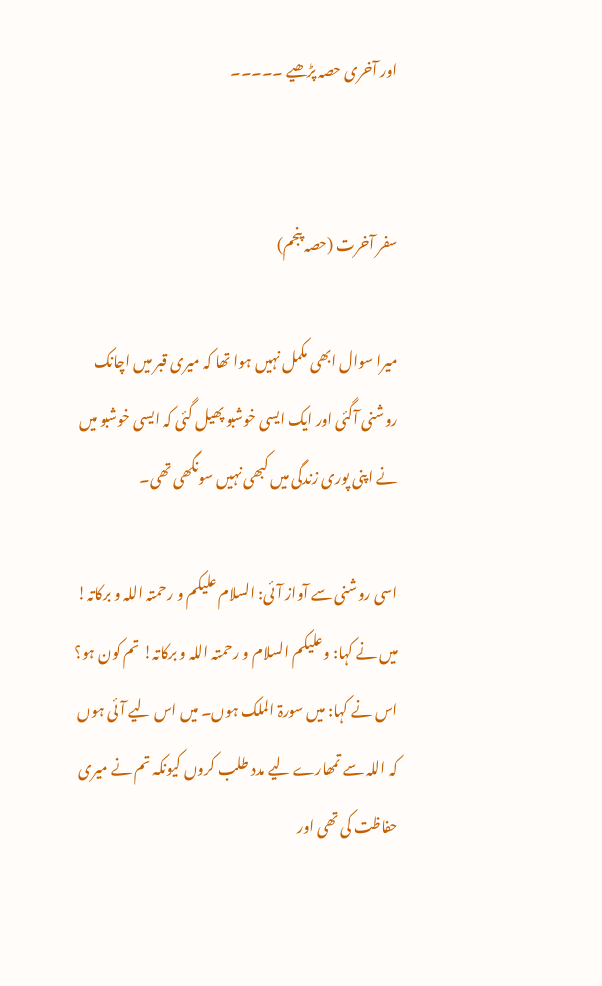اور آخری حصہ پڑھیے ۔۔۔۔۔


سفر آخرت (حصہ پنجم)

میرا سوال ابھی مکمل نہیں ہوا تھا کہ میری قبر میں اچانک روشنی آگئی اور ایک ایسی خوشبو پھیل گئی کہ ایسی خوشبو میں نے اپنی پوری زندگی میں کبھی نہیں سونگھی تھی۔

اسی روشنی سے آواز آئی: السلام علیکم و رحمتہ اللہ و برکاتہ! میں نے کہا: وعلیکم السلام و رحمتہ اللہ و برکاتہ! تم کون ہو؟ اس نے کہا: میں سورۃ الملک ہوں۔ میں اس لیے آئی ہوں کہ اللہ سے تمھارے لیے مدد طلب کروں کیونکہ تم نے میری حفاظت کی تھی اور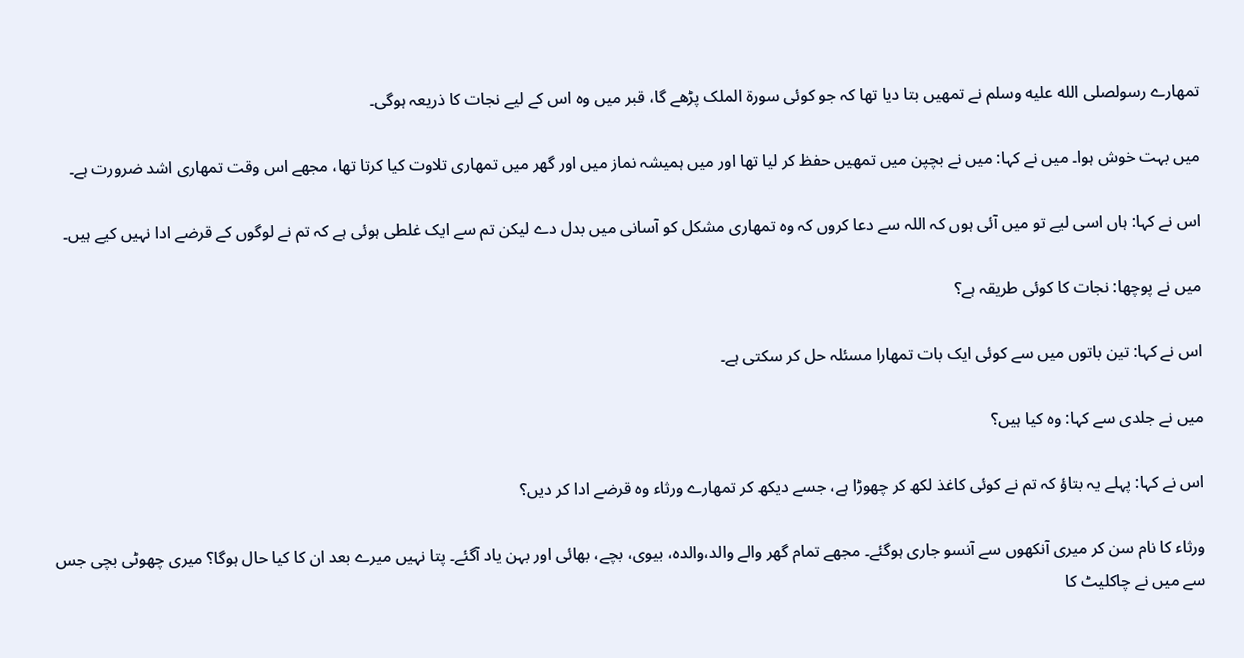تمھارے رسولصلى الله عليه وسلم نے تمھیں بتا دیا تھا کہ جو کوئی سورۃ الملک پڑھے گا، قبر میں وہ اس کے لیے نجات کا ذریعہ ہوگی۔

میں بہت خوش ہوا۔ میں نے کہا: میں نے بچپن میں تمھیں حفظ کر لیا تھا اور میں ہمیشہ نماز میں اور گھر میں تمھاری تلاوت کیا کرتا تھا، مجھے اس وقت تمھاری اشد ضرورت ہے۔

اس نے کہا: ہاں اسی لیے تو میں آئی ہوں کہ اللہ سے دعا کروں کہ وہ تمھاری مشکل کو آسانی میں بدل دے لیکن تم سے ایک غلطی ہوئی ہے کہ تم نے لوگوں کے قرضے ادا نہیں کیے ہیں۔

میں نے پوچھا: نجات کا کوئی طریقہ ہے؟

اس نے کہا: تین باتوں میں سے کوئی ایک بات تمھارا مسئلہ حل کر سکتی ہے۔

میں نے جلدی سے کہا: وہ کیا ہیں؟

اس نے کہا: پہلے یہ بتاؤ کہ تم نے کوئی کاغذ لکھ کر چھوڑا ہے، جسے دیکھ کر تمھارے ورثاء وہ قرضے ادا کر دیں؟

ورثاء کا نام سن کر میری آنکھوں سے آنسو جاری ہوگئے۔ مجھے تمام گھر والے والد،والدہ، بیوی، بچے، بھائی اور بہن یاد آگئے۔ پتا نہیں میرے بعد ان کا کیا حال ہوگا؟ میری چھوٹی بچی جس سے میں نے چاکلیٹ کا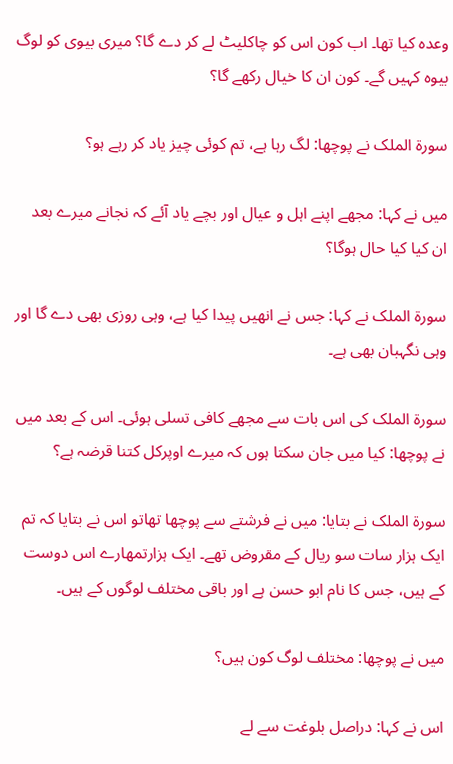وعدہ کیا تھا۔ اب کون اس کو چاکلیٹ لے کر دے گا؟ میری بیوی کو لوگ بیوہ کہیں گے۔ کون ان کا خیال رکھے گا؟

سورۃ الملک نے پوچھا: لگ رہا ہے، تم کوئی چیز یاد کر رہے ہو؟

میں نے کہا: مجھے اپنے اہل و عیال اور بچے یاد آئے کہ نجانے میرے بعد ان کیا کیا حال ہوگا؟

سورۃ الملک نے کہا: جس نے انھیں پیدا کیا ہے، وہی روزی بھی دے گا اور وہی نگہبان بھی ہے۔

سورۃ الملک کی اس بات سے مجھے کافی تسلی ہوئی۔ اس کے بعد میں نے پوچھا: کیا میں جان سکتا ہوں کہ میرے اوپرکل کتنا قرضہ ہے؟

سورۃ الملک نے بتایا: میں نے فرشتے سے پوچھا تھاتو اس نے بتایا کہ تم ایک ہزار سات سو ریال کے مقروض تھے۔ ایک ہزارتمھارے اس دوست کے ہیں، جس کا نام ابو حسن ہے اور باقی مختلف لوگوں کے ہیں۔

میں نے پوچھا: مختلف لوگ کون ہیں؟

اس نے کہا: دراصل بلوغت سے لے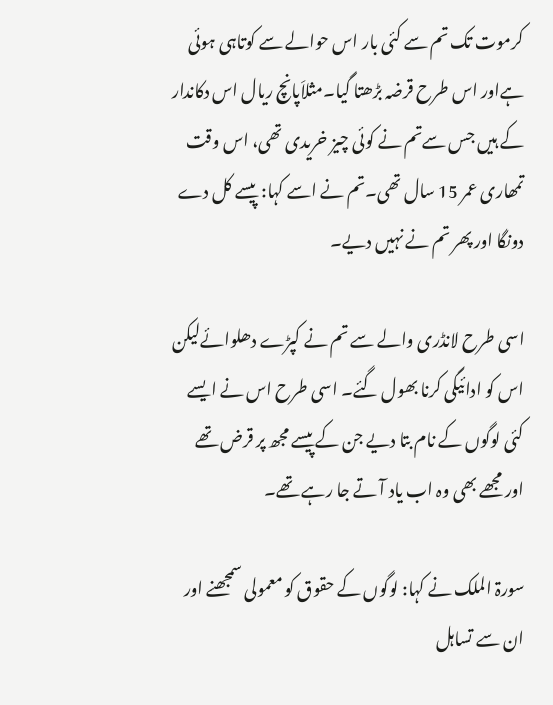کرموت تک تم سے کئی بار اس حوالے سے کوتاہی ہوئی ہےاور اس طرح قرضہ بڑھتا گیا۔مثلاَپانچ ریال اس دکاندار کے ہیں جس سےتم نے کوئی چیز خریدی تھی، اس وقت تمھاری عمر 15 سال تھی۔تم نے اسے کہا: پیسے کل دے دونگا اور پھر تم نے نہیں دیے۔

اسی طرح لانڈری والے سے تم نے کپڑے دھلوائےلیکن اس کو ادائیگی کرنا بھول گئے۔ اسی طرح اس نے ایسے کئی لوگوں کے نام بتا دیے جن کے پیسے مجھ پر قرض تھے اور مجھے بھی وہ اب یاد آ تے جا رہے تھے۔

سورۃ الملک نے کہا: لوگوں کے حقوق کو معمولی سمجھنے اور ان سے تساہل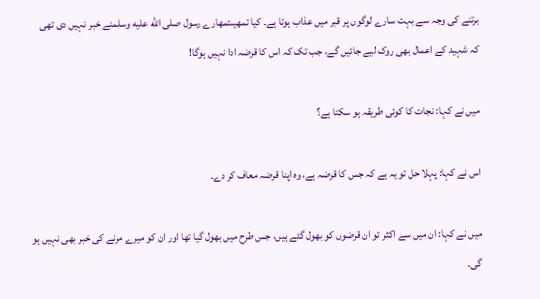برتنے کی وجہ سے بہت سارے لوگوں پر قبر میں عذاب ہوتا ہے۔ کیا تمھیںتمھارے رسول صلى الله عليه وسلمنے خبر نہیں دی تھی کہ شہید کے اعمال بھی روک لیے جائیں گے، جب تک کہ اس کا قرضہ ادا نہیں ہوگا!

میں نے کہا: نجات کا کوئی طریقہ ہو سکتا ہے؟

اس نے کہا: پہلا حل تو یہ ہے کہ جس کا قرضہ ہے، وہ اپنا قرضہ معاف کر دے۔

میں نے کہا: ان میں سے اکثر تو ان قرضوں کو بھول گئے ہیں، جس طرح میں بھول گیا تھا اور ان کو میرے مرنے کی خبر بھی نہیں ہو گی۔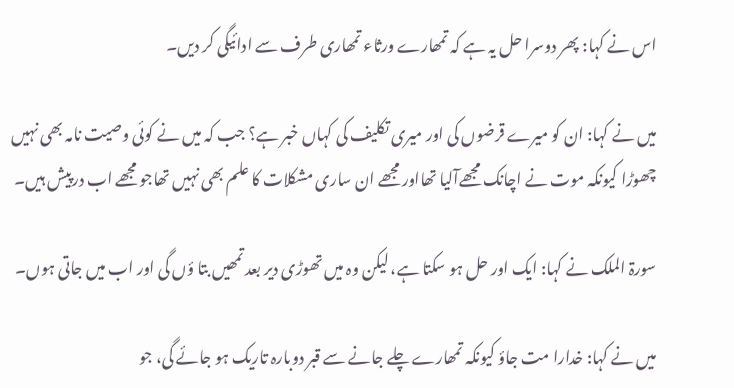اس نے کہا: پھر دوسرا حل یہ ہے کہ تمھارے ورثاء تمھاری طرف سے ادائیگی کر دیں۔

میں نے کہا: ان کو میرے قرضوں کی اور میری تکلیف کی کہاں خبر ہے؟ جب کہ میں نے کوئی وصیت نامہ بھی نہیں چھوڑا کیونکہ موت نے اچانک مجھےآلیا تھااور مجھے ان ساری مشکلات کا علم بھی نہیں تھاجو مجھے اب درپیش ہیں۔

سورۃ الملک نے کہا: ایک اور حل ہو سکتا ہے، لیکن وہ میں تھوڑی دیر بعد تمھیں بتا ؤں گی اور اب میں جاتی ہوں۔

میں نے کہا: خدارا مت جاؤ کیونکہ تمھارے چلے جانے سے قبر دوبارہ تاریک ہو جائے گی، جو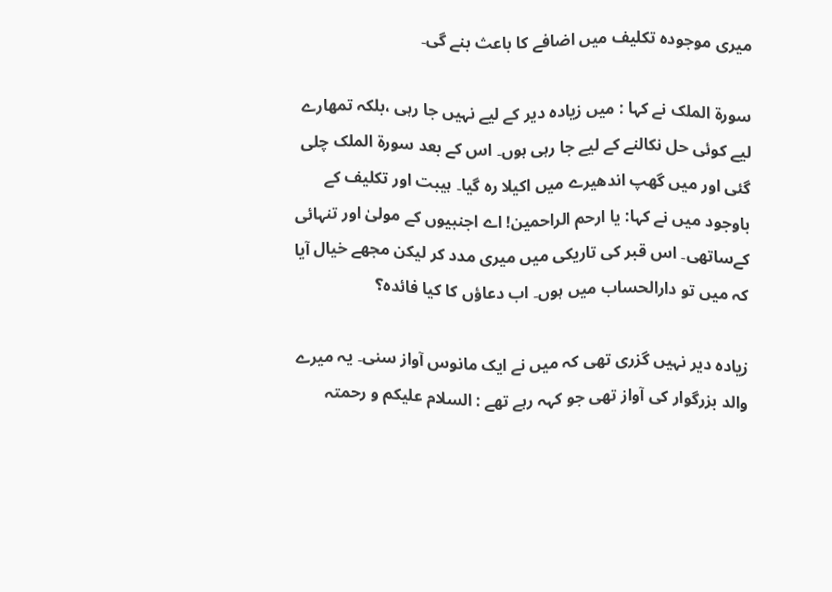میری موجودہ تکلیف میں اضافے کا باعث بنے گی۔

سورۃ الملک نے کہا : میں زیادہ دیر کے لیے نہیں جا رہی ،بلکہ تمھارے لیے کوئی حل نکالنے کے لیے جا رہی ہوں۔ اس کے بعد سورۃ الملک چلی گئی اور میں گھپ اندھیرے میں اکیلا رہ گیا۔ ہیبت اور تکلیف کے باوجود میں نے کہا: یا ارحم الراحمین! اے اجنبیوں کے مولیٰ اور تنہائی کےساتھی۔ اس قبر کی تاریکی میں میری مدد کر لیکن مجھے خیال آیا کہ میں تو دارالحساب میں ہوں۔ اب دعاؤں کا کیا فائدہ؟

زیادہ دیر نہیں گزری تھی کہ میں نے ایک مانوس آواز سنی۔ یہ میرے والد بزرگوار کی آواز تھی جو کہہ رہے تھے : السلام علیکم و رحمتہ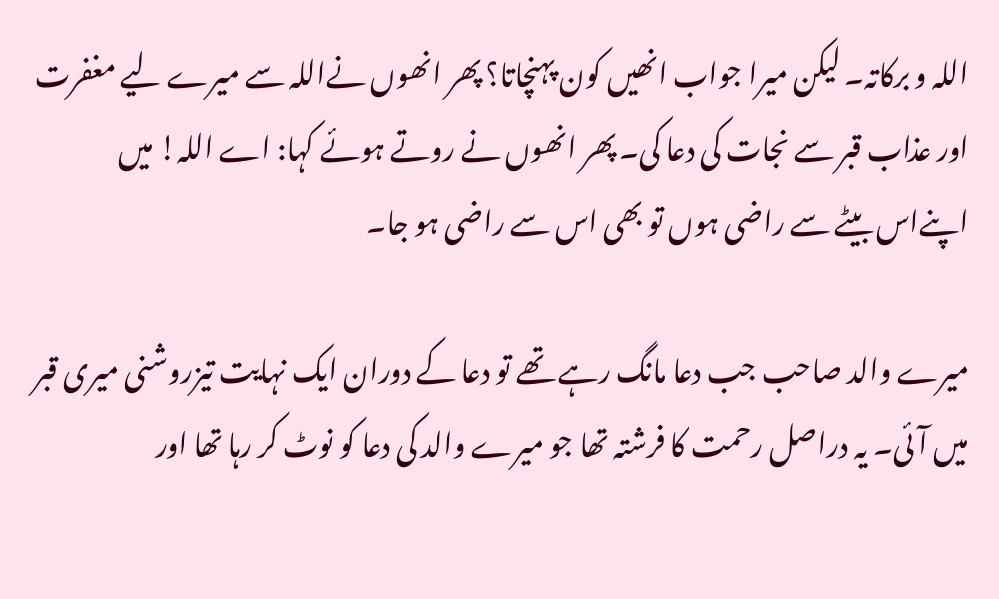اللہ و برکاتہ۔ لیکن میرا جواب انھیں کون پہنچاتا؟ پھر انھوں نےاللہ سے میرے لیے مغفرت اور عذاب قبر سے نجات کی دعا کی۔ پھر انھوں نے روتے ہوئے کہا: اے اللہ! میں اپنےاس بیٹے سے راضی ہوں تو بھی اس سے راضی ہو جا۔

میرے والد صاحب جب دعا مانگ رہے تھے تو دعا کے دوران ایک نہایت تیزروشنی میری قبر میں آئی۔ یہ دراصل رحمت کا فرشتہ تھا جو میرے والد کی دعا کو نوٹ کر رہا تھا اور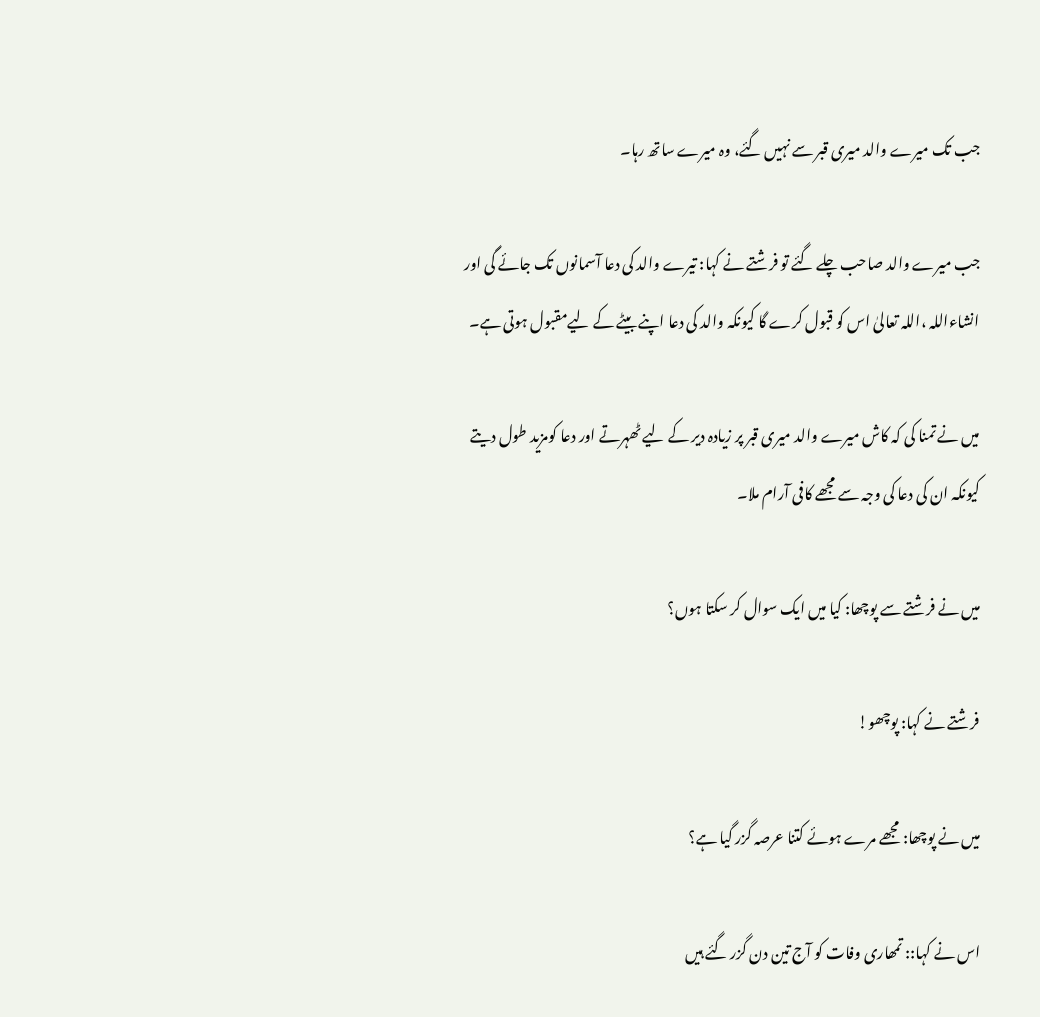جب تک میرے والد میری قبر سے نہیں گئے، وہ میرے ساتھ رہا۔

جب میرے والد صاحب چلے گئے تو فرشتے نے کہا: تیرے والد کی دعا آسمانوں تک جائے گی اور انشاءاللہ ،اللہ تعالیٰ اس کو قبول کرے گا کیونکہ والد کی دعا اپنے بیٹے کے لیےمقبول ہوتی ہے۔

میں نے تمنا کی کہ کاش میرے والد میری قبر پر زیادہ دیر کے لیے ٹھہرتے اور دعا کومزید طول دیتے کیونکہ ان کی دعا کی وجہ سے مجھے کافی آرام ملا۔

میں نے فرشتے سے پوچھا: کیا میں ایک سوال کر سکتا ہوں؟

فرشتے نے کہا: پوچھو!

میں نے پوچھا: مجھے مرے ہوئے کتنا عرصہ گزر گیا ہے؟

اس نے کہا:: تمھاری وفات کو آج تین دن گزر گئے ہیں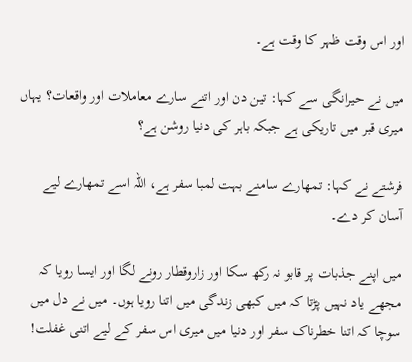اور اس وقت ظہر کا وقت ہے۔

میں نے حیرانگی سے کہا: تین دن اور اتنے سارے معاملات اور واقعات؟ یہاں میری قبر میں تاریکی ہے جبکہ باہر کی دنیا روشن ہے؟

فرشتے نے کہا: تمھارے سامنے بہت لمبا سفر ہے، اللہ اسے تمھارے لیے آسان کر دے۔

میں اپنے جذبات پر قابو نہ رکھ سکا اور زاروقطار رونے لگا اور ایسا رویا کہ مجھے یاد نہیں پڑتا کہ میں کبھی زندگی میں اتنا رویا ہوں۔ میں نے دل میں سوچا کہ اتنا خطرناک سفر اور دنیا میں میری اس سفر کے لیے اتنی غفلت!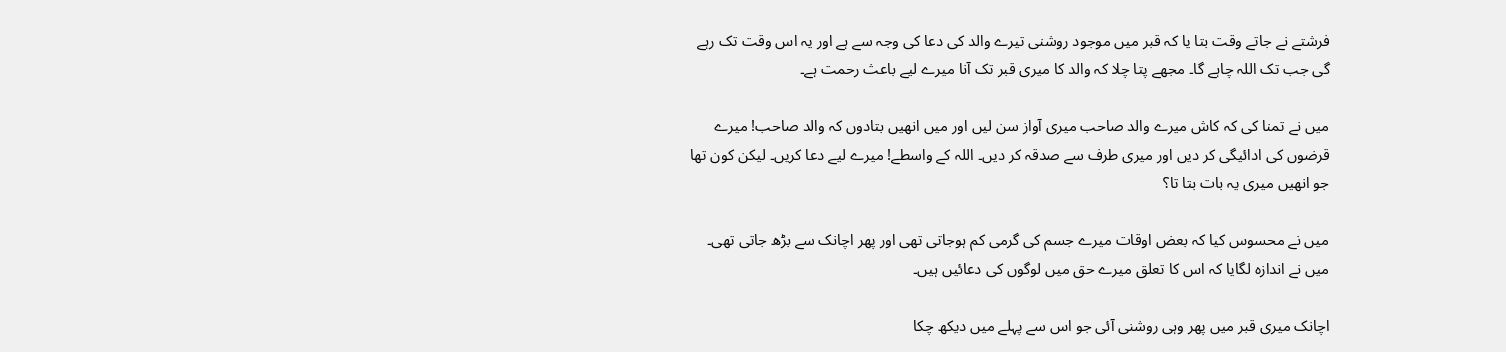فرشتے نے جاتے وقت بتا یا کہ قبر میں موجود روشنی تیرے والد کی دعا کی وجہ سے ہے اور یہ اس وقت تک رہے گی جب تک اللہ چاہے گا۔ مجھے پتا چلا کہ والد کا میری قبر تک آنا میرے لیے باعث رحمت ہے۔

میں نے تمنا کی کہ کاش میرے والد صاحب میری آواز سن لیں اور میں انھیں بتادوں کہ والد صاحب! میرے قرضوں کی ادائیگی کر دیں اور میری طرف سے صدقہ کر دیں۔ اللہ کے واسطے! میرے لیے دعا کریں۔ لیکن کون تھا جو انھیں میری یہ بات بتا تا؟

میں نے محسوس کیا کہ بعض اوقات میرے جسم کی گرمی کم ہوجاتی تھی اور پھر اچانک سے بڑھ جاتی تھی۔ میں نے اندازہ لگایا کہ اس کا تعلق میرے حق میں لوگوں کی دعائیں ہیں۔

اچانک میری قبر میں پھر وہی روشنی آئی جو اس سے پہلے میں دیکھ چکا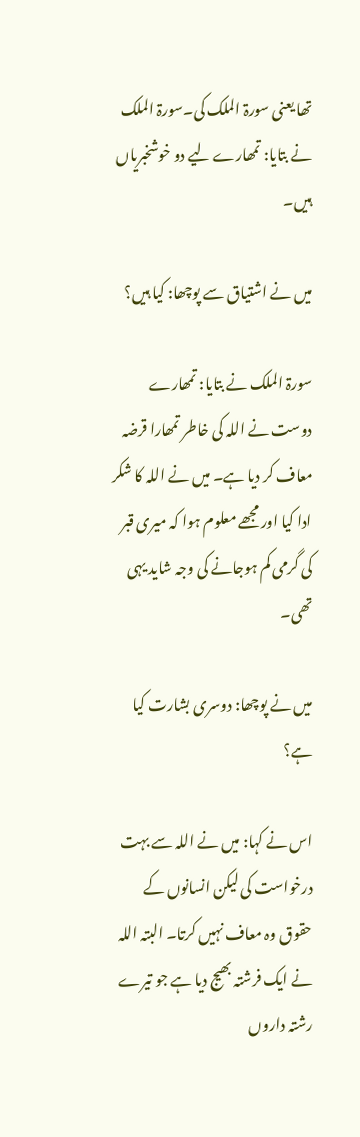تھا یعنی سورۃ الملک کی۔سورۃ الملک نے بتایا: تمھارے لیے دو خوشخبریاں ہیں۔

میں نے اشتیاق سے پوچھا: کیا ہیں؟

سورۃ الملک نے بتایا: تمھارے دوست نے اللہ کی خاطر تمھارا قرضہ معاف کر دیا ہے۔ میں نے اللہ کا شکر ادا کیا اور مجھے معلوم ہوا کہ میری قبر کی گرمی کم ہوجانے کی وجہ شاید یہی تھی۔

میں نے پوچھا: دوسری بشارت کیا ہے؟

اس نے کہا: میں نے اللہ سے بہت درخواست کی لیکن انسانوں کے حقوق وہ معاف نہیں کرتا۔ البتہ اللہ نے ایک فرشتہ بھیج دیا ہے جو تیرے رشتہ داروں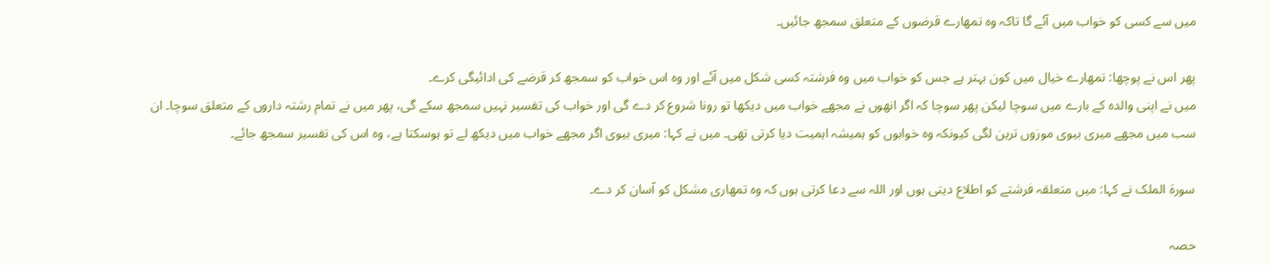میں سے کسی کو خواب میں آئے گا تاکہ وہ تمھارے قرضوں کے متعلق سمجھ جائیں۔

پھر اس نے پوچھا: تمھارے خیال میں کون بہتر ہے جس کو خواب میں وہ فرشتہ کسی شکل میں آئے اور وہ اس خواب کو سمجھ کر قرضے کی ادائیگی کرے۔
میں نے اپنی والدہ کے بارے میں سوچا لیکن پھر سوچا کہ اگر انھوں نے مجھے خواب میں دیکھا تو رونا شروع کر دے گی اور خواب کی تفسیر نہیں سمجھ سکے گی، پھر میں نے تمام رشتہ داروں کے متعلق سوچا۔ ان سب میں مجھے میری بیوی موزوں ترین لگی کیونکہ وہ خوابوں کو ہمیشہ اہمیت دیا کرتی تھی۔ میں نے کہا: میری بیوی اگر مجھے خواب میں دیکھ لے تو ہوسکتا ہے، وہ اس کی تفسیر سمجھ جائے۔

سورۃ الملک نے کہا: میں متعلقہ فرشتے کو اطلاع دیتی ہوں اور اللہ سے دعا کرتی ہوں کہ وہ تمھاری مشکل کو آسان کر دے۔

حصہ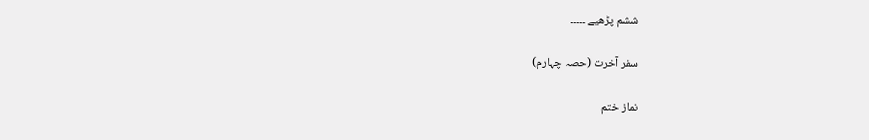ششم پڑھیے ۔۔۔۔۔

سفر آخرت (حصہ چہارم)

نماز ختم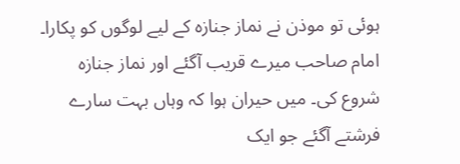ہوئی تو موذن نے نماز جنازہ کے لیے لوگوں کو پکارا۔ امام صاحب میرے قریب آگئے اور نماز جنازہ شروع کی۔ میں حیران ہوا کہ وہاں بہت سارے فرشتے آگئے جو ایک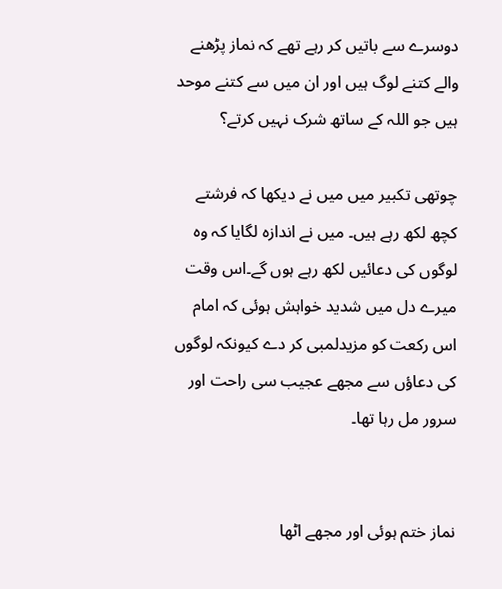دوسرے سے باتیں کر رہے تھے کہ نماز پڑھنے والے کتنے لوگ ہیں اور ان میں سے کتنے موحد ہیں جو اللہ کے ساتھ شرک نہیں کرتے؟

چوتھی تکبیر میں میں نے دیکھا کہ فرشتے کچھ لکھ رہے ہیں۔ میں نے اندازہ لگایا کہ وہ لوگوں کی دعائیں لکھ رہے ہوں گے۔اس وقت میرے دل میں شدید خواہش ہوئی کہ امام اس رکعت کو مزیدلمبی کر دے کیونکہ لوگوں کی دعاؤں سے مجھے عجیب سی راحت اور سرور مل رہا تھا۔


نماز ختم ہوئی اور مجھے اٹھا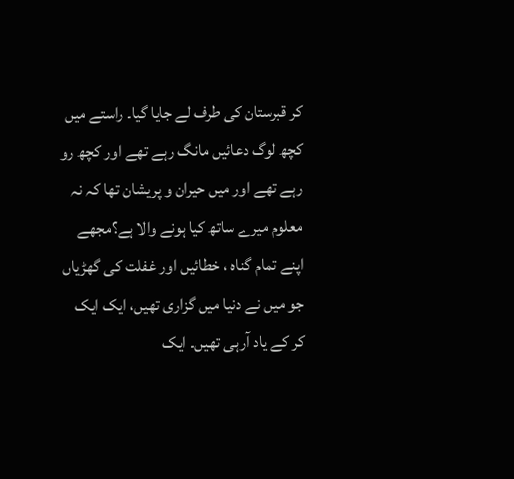کر قبرستان کی طرف لے جایا گیا۔ راستے میں کچھ لوگ دعائیں مانگ رہے تھے اور کچھ رو رہے تھے اور میں حیران و پریشان تھا کہ نہ معلوم میرے ساتھ کیا ہونے والا ہے؟مجھے اپنے تمام گناہ ، خطائیں اور غفلت کی گھڑیاں جو میں نے دنیا میں گزاری تھیں، ایک ایک کر کے یاد آرہی تھیں۔ ایک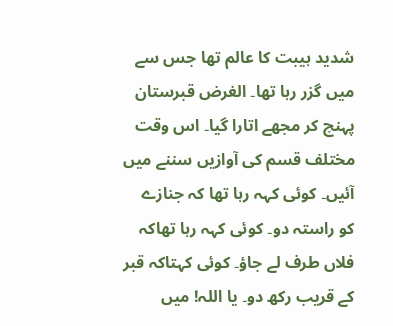شدید ہیبت کا عالم تھا جس سے میں گزر رہا تھا۔ الغرض قبرستان پہنچ کر مجھے اتارا گیا۔ اس وقت مختلف قسم کی آوازیں سننے میں آئیں۔ کوئی کہہ رہا تھا کہ جنازے کو راستہ دو۔ کوئی کہہ رہا تھاکہ فلاں طرف لے جاؤ۔ کوئی کہتاکہ قبر کے قریب رکھ دو۔ یا اللہ! میں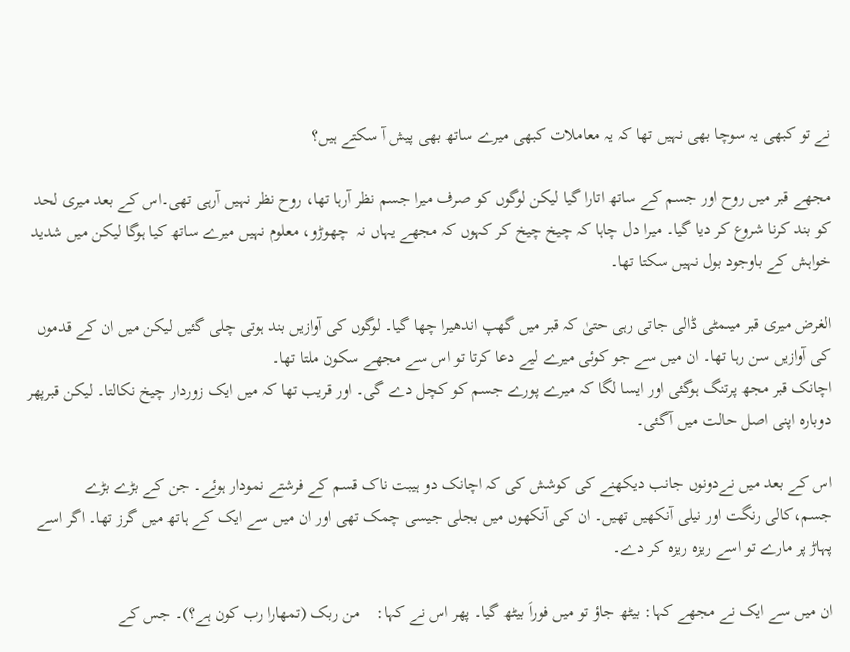نے تو کبھی یہ سوچا بھی نہیں تھا کہ یہ معاملات کبھی میرے ساتھ بھی پیش آ سکتے ہیں؟

مجھے قبر میں روح اور جسم کے ساتھ اتارا گیا لیکن لوگوں کو صرف میرا جسم نظر آرہا تھا، روح نظر نہیں آرہی تھی۔اس کے بعد میری لحد کو بند کرنا شروع کر دیا گیا۔ میرا دل چاہا کہ چیخ چیخ کر کہوں کہ مجھے یہاں نہ  چھوڑو، معلوم نہیں میرے ساتھ کیا ہوگا لیکن میں شدید خواہش کے باوجود بول نہیں سکتا تھا۔

الغرض میری قبر میںمٹی ڈالی جاتی رہی حتیٰ کہ قبر میں گھپ اندھیرا چھا گیا۔ لوگوں کی آوازیں بند ہوتی چلی گئیں لیکن میں ان کے قدموں کی آوازیں سن رہا تھا۔ ان میں سے جو کوئی میرے لیے دعا کرتا تو اس سے مجھے سکون ملتا تھا۔
اچانک قبر مجھ پرتنگ ہوگئی اور ایسا لگا کہ میرے پورے جسم کو کچل دے گی۔ اور قریب تھا کہ میں ایک زوردار چیخ نکالتا۔ لیکن قبرپھر دوبارہ اپنی اصل حالت میں آگئی۔

اس کے بعد میں نےدونوں جانب دیکھنے کی کوشش کی کہ اچانک دو ہیبت ناک قسم کے فرشتے نمودار ہوئے۔ جن کے بڑے بڑے جسم،کالی رنگت اور نیلی آنکھیں تھیں۔ ان کی آنکھوں میں بجلی جیسی چمک تھی اور ان میں سے ایک کے ہاتھ میں گرز تھا۔ اگر اسے پہاڑ پر مارے تو اسے ریزہ ریزہ کر دے۔

ان میں سے ایک نے مجھے کہا: بیٹھ جاؤ تو میں فوراَ بیٹھ گیا۔ پھر اس نے کہا:    من ربک (تمھارا رب کون ہے؟)۔ جس کے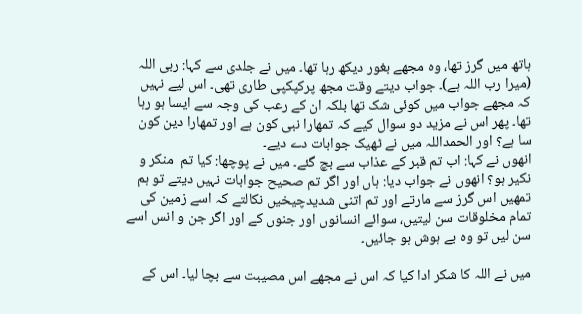ہاتھ میں گرز تھا، وہ مجھے بغور دیکھ رہا تھا۔ میں نے جلدی سے کہا: ربی اللہ (میرا رب اللہ ہے)۔ جواب دیتے وقت مجھ پرکپکپی طاری تھی۔ اس لیے نہیں کہ مجھے جواب میں کوئی شک تھا بلکہ ان کے رعب کی وجہ سے ایسا ہو رہا تھا۔ پھر اس نے مزید دو سوال کیے کہ تمھارا نبی کون ہے اور تمھارا دین کون سا ہے؟ اور الحمداللہ میں نے ٹھیک جوابات دے دیے۔
انھوں نے کہا: اب تم قبر کے عذاب سے بچ گئے۔ میں نے پوچھا: کیا تم  منکر و نکیر ہو؟ انھوں نے جواب دیا: ہاں اور اگر تم صحیح جوابات نہیں دیتے تو ہم تمھیں اس گرز سے مارتے اور تم اتنی شدیدچیخیں نکالتے کہ اسے زمین کی تمام مخلوقات سن لیتیں، سوائے انسانوں اور جنوں کے اور اگر جن و انس اسے سن لیں تو وہ بے ہوش ہو جائیں۔

میں نے اللہ کا شکر ادا کیا کہ اس نے مجھے اس مصیبت سے بچا لیا۔ اس کے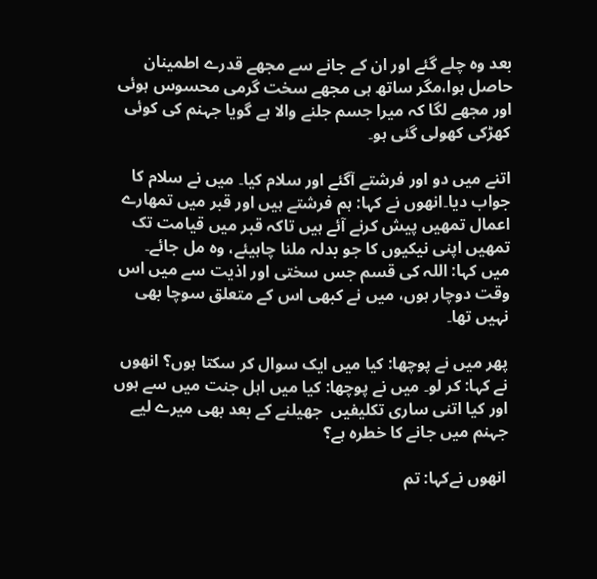بعد وہ چلے گئے اور ان کے جانے سے مجھے قدرے اطمینان حاصل ہوا،مگر ساتھ ہی مجھے سخت گرمی محسوس ہوئی اور مجھے لگا کہ میرا جسم جلنے والا ہے گویا جہنم کی کوئی کھڑکی کھولی گئی ہو۔

اتنے میں دو اور فرشتے آگئے اور سلام کیا۔ میں نے سلام کا جواب دیا۔انھوں نے کہا: ہم فرشتے ہیں اور قبر میں تمھارے اعمال تمھیں پیش کرنے آئے ہیں تاکہ قبر میں قیامت تک تمھیں اپنی نیکیوں کا جو بدلہ ملنا چاہیئے، وہ مل جائے۔ میں کہا: اللہ کی قسم جس سختی اور اذیت سے میں اس وقت دوچار ہوں، میں نے کبھی اس کے متعلق سوچا بھی نہیں تھا۔

پھر میں نے پوچھا: کیا میں ایک سوال کر سکتا ہوں؟ انھوں نے کہا: کر لو۔ میں نے پوچھا: کیا میں اہل جنت میں سے ہوں اور کیا اتنی ساری تکلیفیں  جھیلنے کے بعد بھی میرے لیے جہنم میں جانے کا خطرہ ہے؟

انھوں نےکہا: تم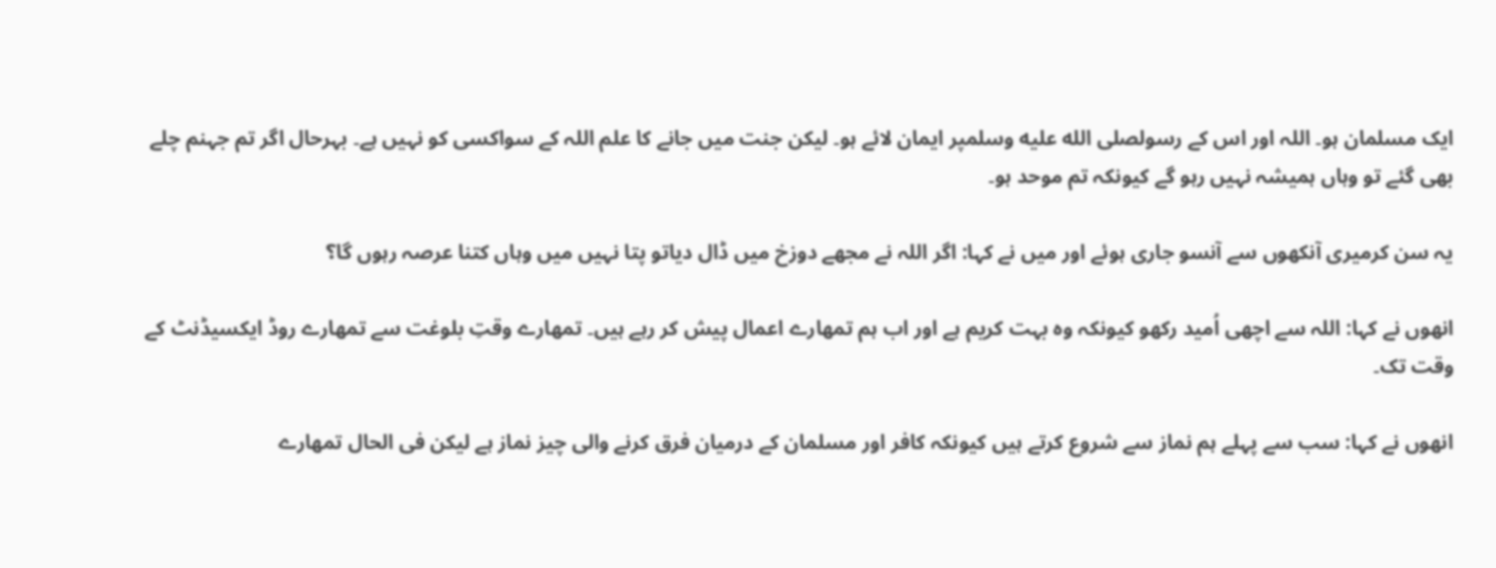ایک مسلمان ہو۔ اللہ اور اس کے رسولصلى الله عليه وسلمپر ایمان لائے ہو۔ لیکن جنت میں جانے کا علم اللہ کے سواکسی کو نہیں ہے۔ بہرحال اگر تم جہنم چلے بھی گئے تو وہاں ہمیشہ نہیں رہو گے کیونکہ تم موحد ہو۔

یہ سن کرمیری آنکھوں سے آنسو جاری ہوئے اور میں نے کہا: اگر اللہ نے مجھے دوزخ میں ڈال دیاتو پتا نہیں میں وہاں کتنا عرصہ رہوں گا؟

انھوں نے کہا: اللہ سے اچھی اُمید رکھو کیونکہ وہ بہت کریم ہے اور اب ہم تمھارے اعمال پیش کر رہے ہیں۔ تمھارے وقتِ بلوغت سے تمھارے روڈ ایکسیڈنٹ کے وقت تک۔

انھوں نے کہا: سب سے پہلے ہم نماز سے شروع کرتے ہیں کیونکہ کافر اور مسلمان کے درمیان فرق کرنے والی چیز نماز ہے لیکن فی الحال تمھارے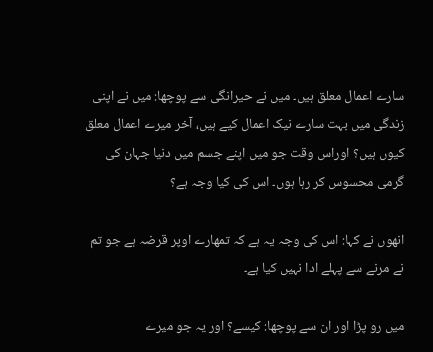سارے اعمال معلق ہیں۔ میں نے حیرانگی سے پوچھا: میں نے اپنی زندگی میں بہت سارے نیک اعمال کیے ہیں، آخر میرے اعمال معلق کیوں ہیں؟ اوراس وقت جو میں اپنے جسم میں دنیا جہان کی گرمی محسوس کر رہا ہوں۔ اس کی کیا وجہ ہے؟

انھوں نے کہا: اس کی وجہ یہ ہے کہ تمھارے اوپر قرضہ ہے جو تم نے مرنے سے پہلے ادا نہیں کیا ہے۔

میں رو پڑا اور ان سے پوچھا: کیسے؟ اور یہ جو میرے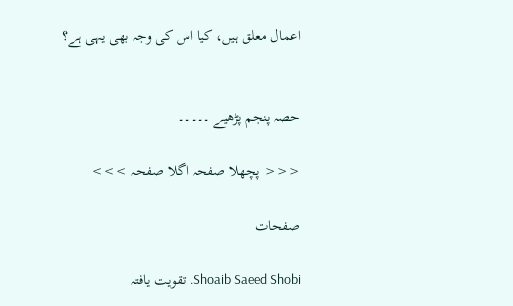اعمال معلق ہیں، کیا اس کی وجہ بھی یہی ہے؟


حصہ پنجم پڑھیے ۔۔۔۔۔

<<< پچھلا صفحہ اگلا صفحہ >>>

صفحات

Shoaib Saeed Shobi. تقویت یافتہ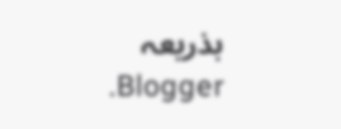بذریعہ Blogger.